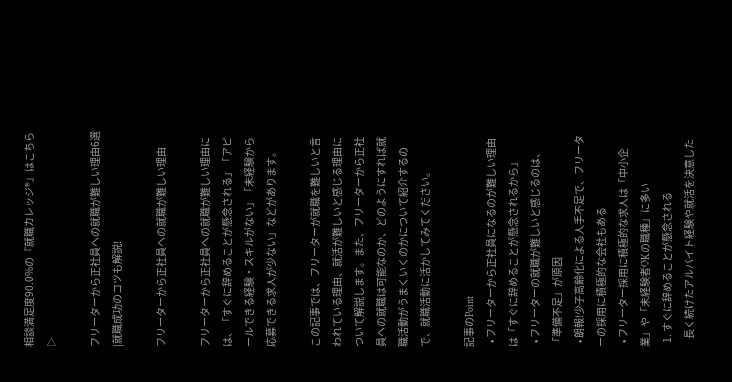相談満足度90.0%の『就職カレッジ®』はこちら ▷

フリーターから正社員への就職が難しい理由6選|就職成功のコツも解説!

フリーターから正社員への就職が難しい理由

フリーターから正社員への就職が難しい理由には、「すぐに辞めることが懸念される」「アピールできる経験・スキルがない」「未経験から応募できる求人が少ない」などがあります。

この記事では、フリーターが就職を難しいと言われている理由、就活が難しいと感じる理由について解説します。また、フリーターから正社員への就職は可能なのか、どのようにすれば就職活動がうまくいくのかについて紹介するので、就職活動に活かしてみてください。

記事のPoint
  • フリーターから正社員になるのが難しい理由は「すぐに辞めることが懸念されるから」
  • フリーターの就職が難しいと感じるのは、「準備不足」が原因
  • 朗報!少子高齢化による人手不足で、フリーターの採用に積極的な会社もある
  • フリーター採用に積極的な求人は「中小企業」や「未経験者OKの職種」に多い
  1. すぐに辞めることが懸念される
    長く続けたアルバイト経験や就活を決意した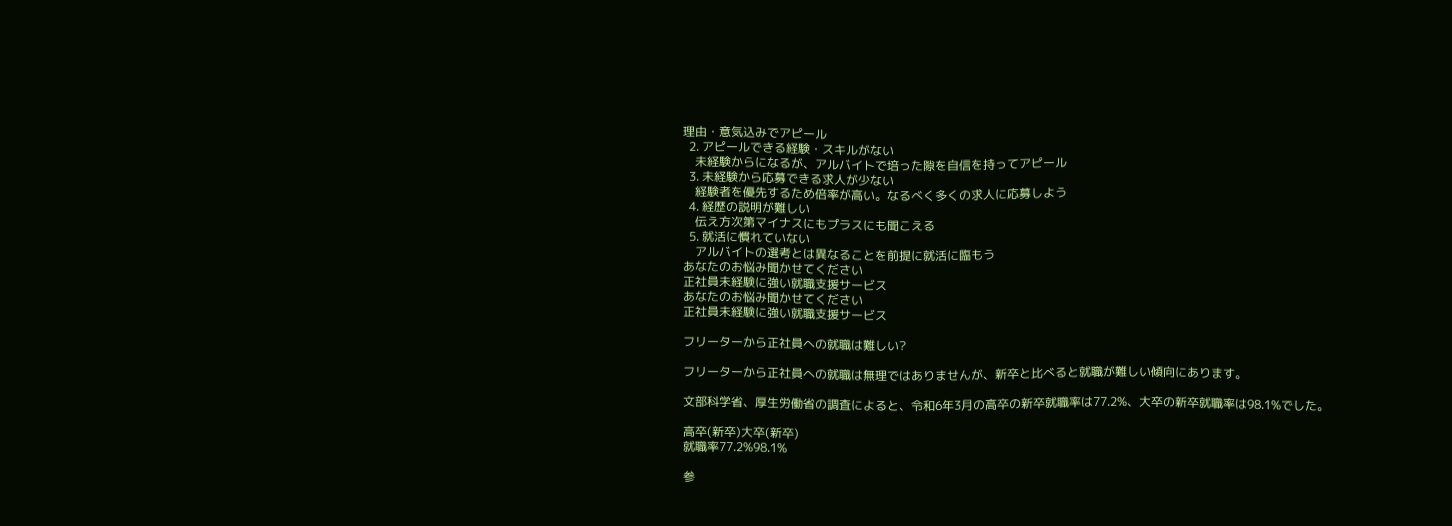理由・意気込みでアピール
  2. アピールできる経験・スキルがない
    未経験からになるが、アルバイトで培った隙を自信を持ってアピール
  3. 未経験から応募できる求人が少ない
    経験者を優先するため倍率が高い。なるべく多くの求人に応募しよう
  4. 経歴の説明が難しい
    伝え方次第マイナスにもプラスにも聞こえる
  5. 就活に慣れていない
    アルバイトの選考とは異なることを前提に就活に臨もう
あなたのお悩み聞かせてください
正社員未経験に強い就職支援サービス
あなたのお悩み聞かせてください
正社員未経験に強い就職支援サービス

フリーターから正社員への就職は難しい?

フリーターから正社員への就職は無理ではありませんが、新卒と比べると就職が難しい傾向にあります。

文部科学省、厚生労働省の調査によると、令和6年3月の高卒の新卒就職率は77.2%、大卒の新卒就職率は98.1%でした。

高卒(新卒)大卒(新卒)
就職率77.2%98.1%

参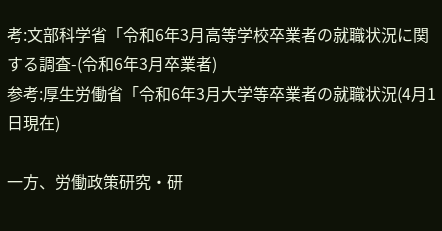考:文部科学省「令和6年3月高等学校卒業者の就職状況に関する調査-(令和6年3月卒業者)
参考:厚生労働省「令和6年3月大学等卒業者の就職状況(4月1日現在)

一方、労働政策研究・研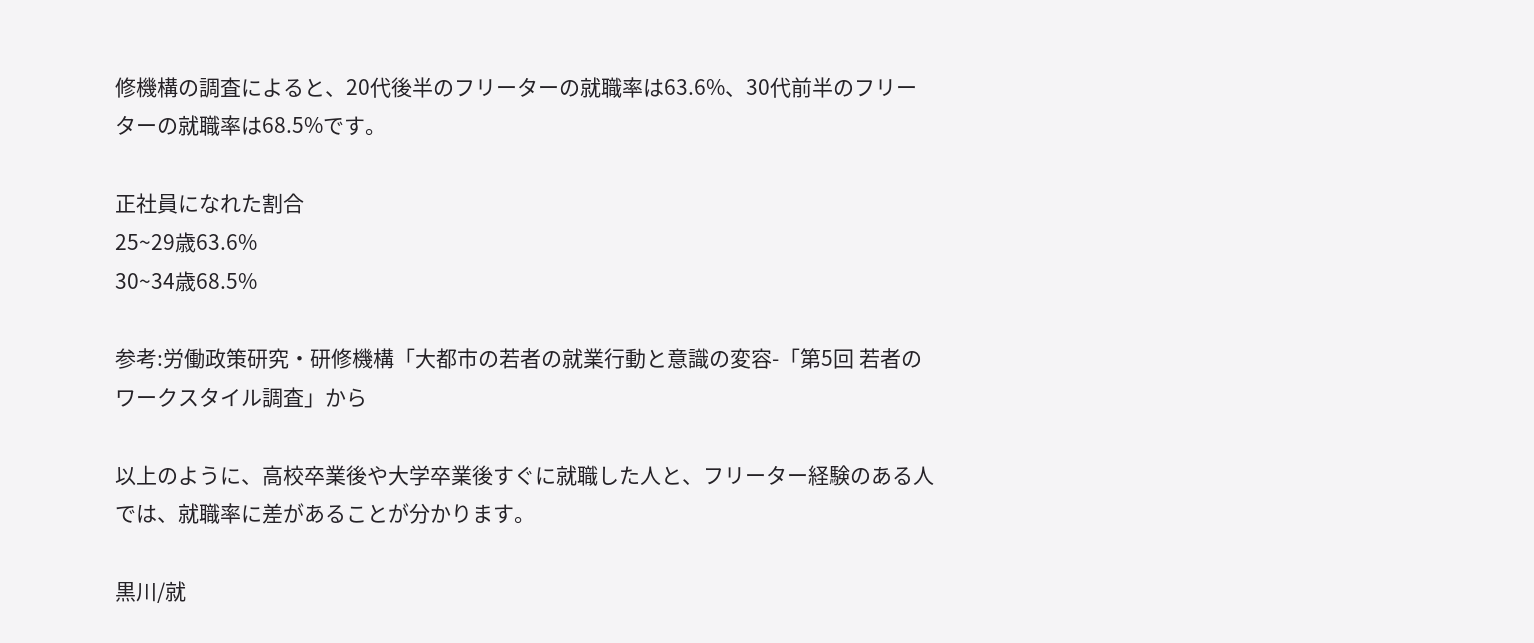修機構の調査によると、20代後半のフリーターの就職率は63.6%、30代前半のフリーターの就職率は68.5%です。

正社員になれた割合
25~29歳63.6%
30~34歳68.5%

参考:労働政策研究・研修機構「大都市の若者の就業行動と意識の変容-「第5回 若者のワークスタイル調査」から

以上のように、高校卒業後や大学卒業後すぐに就職した人と、フリーター経験のある人では、就職率に差があることが分かります。

黒川/就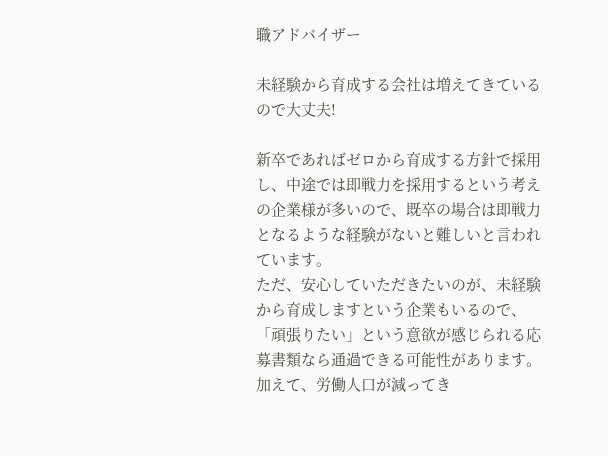職アドバイザー

未経験から育成する会社は増えてきているので大丈夫!

新卒であればゼロから育成する方針で採用し、中途では即戦力を採用するという考えの企業様が多いので、既卒の場合は即戦力となるような経験がないと難しいと言われています。
ただ、安心していただきたいのが、未経験から育成しますという企業もいるので、「頑張りたい」という意欲が感じられる応募書類なら通過できる可能性があります。
加えて、労働人口が減ってき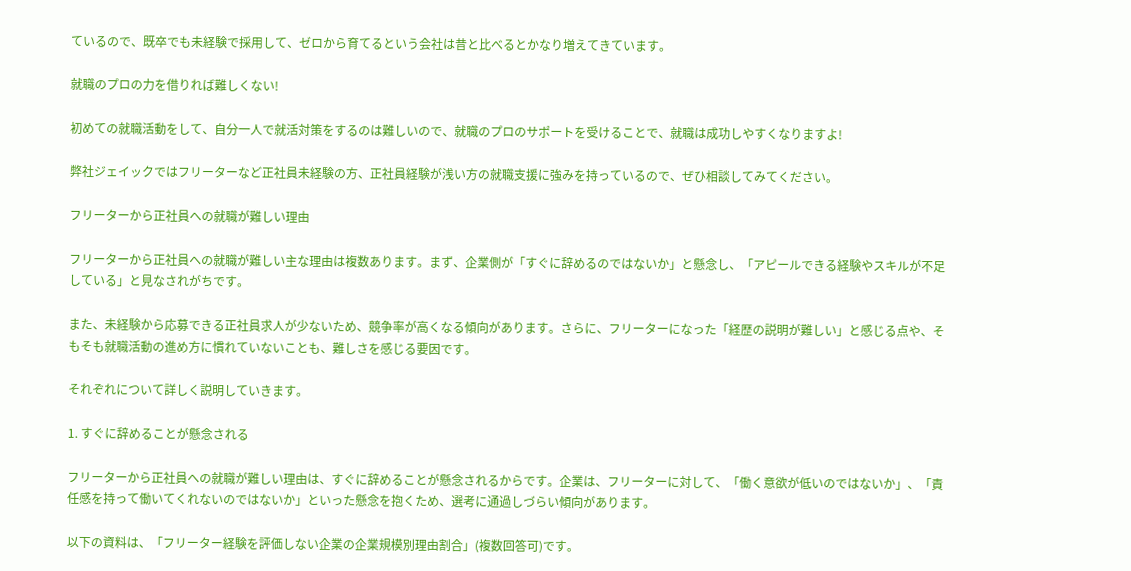ているので、既卒でも未経験で採用して、ゼロから育てるという会社は昔と比べるとかなり増えてきています。

就職のプロの力を借りれば難しくない!

初めての就職活動をして、自分一人で就活対策をするのは難しいので、就職のプロのサポートを受けることで、就職は成功しやすくなりますよ!

弊社ジェイックではフリーターなど正社員未経験の方、正社員経験が浅い方の就職支援に強みを持っているので、ぜひ相談してみてください。

フリーターから正社員への就職が難しい理由

フリーターから正社員への就職が難しい主な理由は複数あります。まず、企業側が「すぐに辞めるのではないか」と懸念し、「アピールできる経験やスキルが不足している」と見なされがちです。

また、未経験から応募できる正社員求人が少ないため、競争率が高くなる傾向があります。さらに、フリーターになった「経歴の説明が難しい」と感じる点や、そもそも就職活動の進め方に慣れていないことも、難しさを感じる要因です。

それぞれについて詳しく説明していきます。

1. すぐに辞めることが懸念される

フリーターから正社員への就職が難しい理由は、すぐに辞めることが懸念されるからです。企業は、フリーターに対して、「働く意欲が低いのではないか」、「責任感を持って働いてくれないのではないか」といった懸念を抱くため、選考に通過しづらい傾向があります。

以下の資料は、「フリーター経験を評価しない企業の企業規模別理由割合」(複数回答可)です。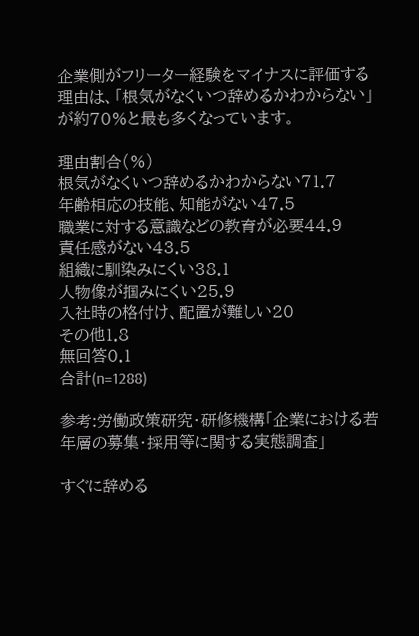企業側がフリーター経験をマイナスに評価する理由は、「根気がなくいつ辞めるかわからない」が約70%と最も多くなっています。

理由割合(%)
根気がなくいつ辞めるかわからない71.7
年齢相応の技能、知能がない47.5
職業に対する意識などの教育が必要44.9
責任感がない43.5
組織に馴染みにくい38.1
人物像が掴みにくい25.9
入社時の格付け、配置が難しい20
その他1.8
無回答0.1
合計(n=1288)

参考:労働政策研究・研修機構「企業における若年層の募集・採用等に関する実態調査」

すぐに辞める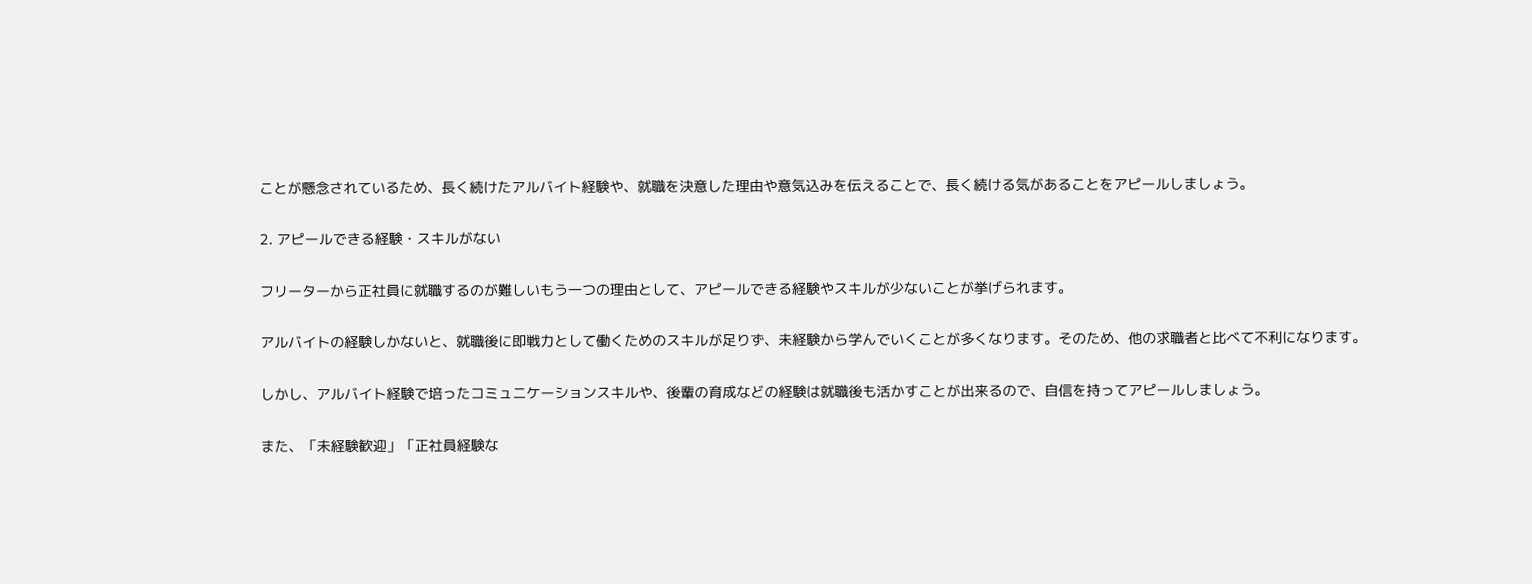ことが懸念されているため、長く続けたアルバイト経験や、就職を決意した理由や意気込みを伝えることで、長く続ける気があることをアピールしましょう。

2. アピールできる経験・スキルがない

フリーターから正社員に就職するのが難しいもう一つの理由として、アピールできる経験やスキルが少ないことが挙げられます。

アルバイトの経験しかないと、就職後に即戦力として働くためのスキルが足りず、未経験から学んでいくことが多くなります。そのため、他の求職者と比べて不利になります。

しかし、アルバイト経験で培ったコミュニケーションスキルや、後輩の育成などの経験は就職後も活かすことが出来るので、自信を持ってアピールしましょう。

また、「未経験歓迎」「正社員経験な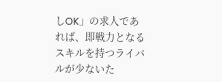しOK」の求人であれば、即戦力となるスキルを持つライバルが少ないた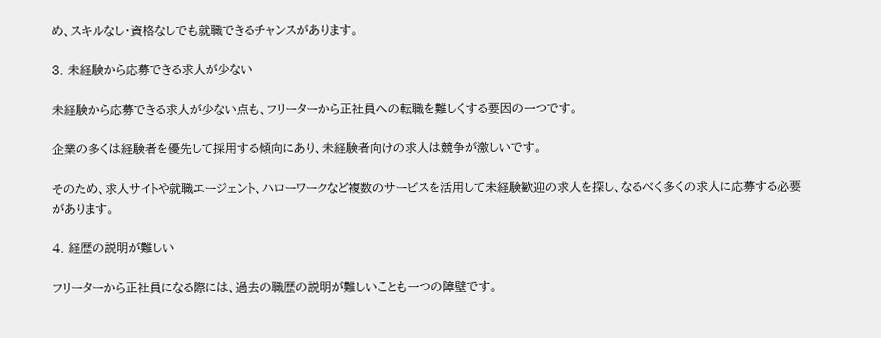め、スキルなし・資格なしでも就職できるチャンスがあります。

3. 未経験から応募できる求人が少ない

未経験から応募できる求人が少ない点も、フリーターから正社員への転職を難しくする要因の一つです。

企業の多くは経験者を優先して採用する傾向にあり、未経験者向けの求人は競争が激しいです。

そのため、求人サイトや就職エージェント、ハローワークなど複数のサービスを活用して未経験歓迎の求人を探し、なるべく多くの求人に応募する必要があります。

4. 経歴の説明が難しい

フリーターから正社員になる際には、過去の職歴の説明が難しいことも一つの障壁です。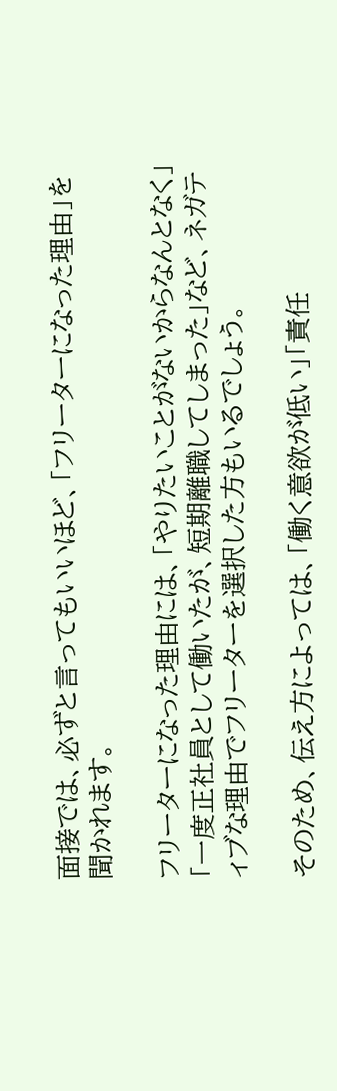面接では、必ずと言ってもいいほど、「フリーターになった理由」を聞かれます。

フリーターになった理由には、「やりたいことがないからなんとなく」「一度正社員として働いたが、短期離職してしまった」など、ネガティブな理由でフリーターを選択した方もいるでしょう。

そのため、伝え方によっては、「働く意欲が低い」「責任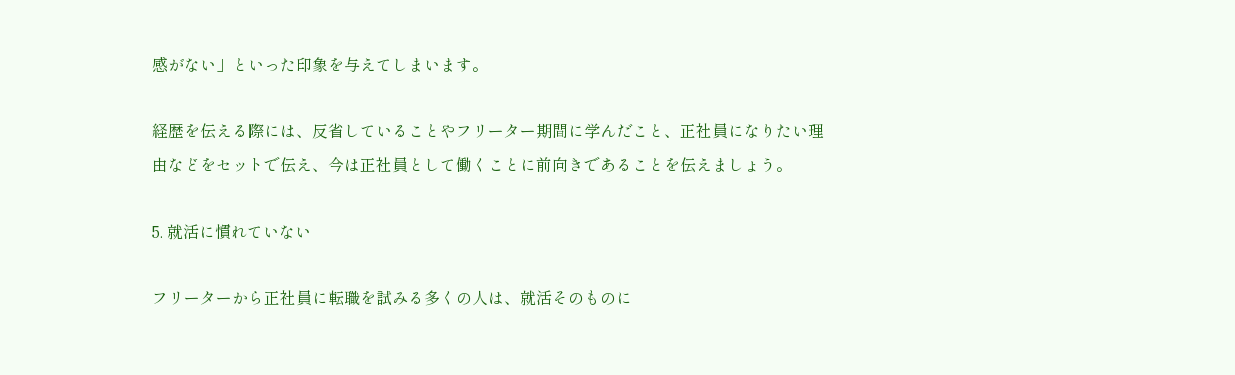感がない」といった印象を与えてしまいます。

経歴を伝える際には、反省していることやフリーター期間に学んだこと、正社員になりたい理由などをセットで伝え、今は正社員として働くことに前向きであることを伝えましょう。

5. 就活に慣れていない

フリーターから正社員に転職を試みる多くの人は、就活そのものに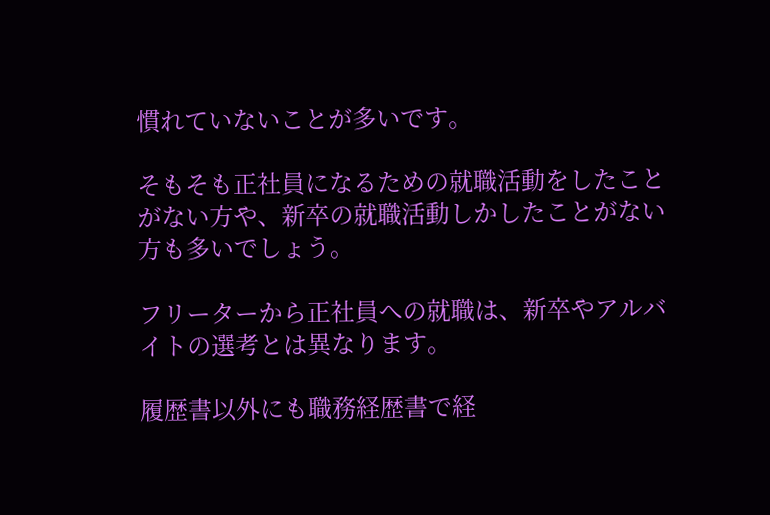慣れていないことが多いです。

そもそも正社員になるための就職活動をしたことがない方や、新卒の就職活動しかしたことがない方も多いでしょう。

フリーターから正社員への就職は、新卒やアルバイトの選考とは異なります。

履歴書以外にも職務経歴書で経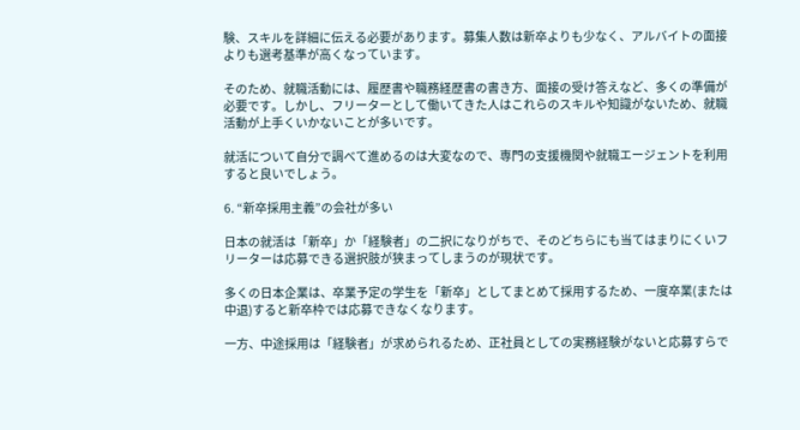験、スキルを詳細に伝える必要があります。募集人数は新卒よりも少なく、アルバイトの面接よりも選考基準が高くなっています。

そのため、就職活動には、履歴書や職務経歴書の書き方、面接の受け答えなど、多くの準備が必要です。しかし、フリーターとして働いてきた人はこれらのスキルや知識がないため、就職活動が上手くいかないことが多いです。

就活について自分で調べて進めるのは大変なので、専門の支援機関や就職エージェントを利用すると良いでしょう。

6. “新卒採用主義”の会社が多い

日本の就活は「新卒」か「経験者」の二択になりがちで、そのどちらにも当てはまりにくいフリーターは応募できる選択肢が狭まってしまうのが現状です。

多くの日本企業は、卒業予定の学生を「新卒」としてまとめて採用するため、一度卒業(または中退)すると新卒枠では応募できなくなります。

一方、中途採用は「経験者」が求められるため、正社員としての実務経験がないと応募すらで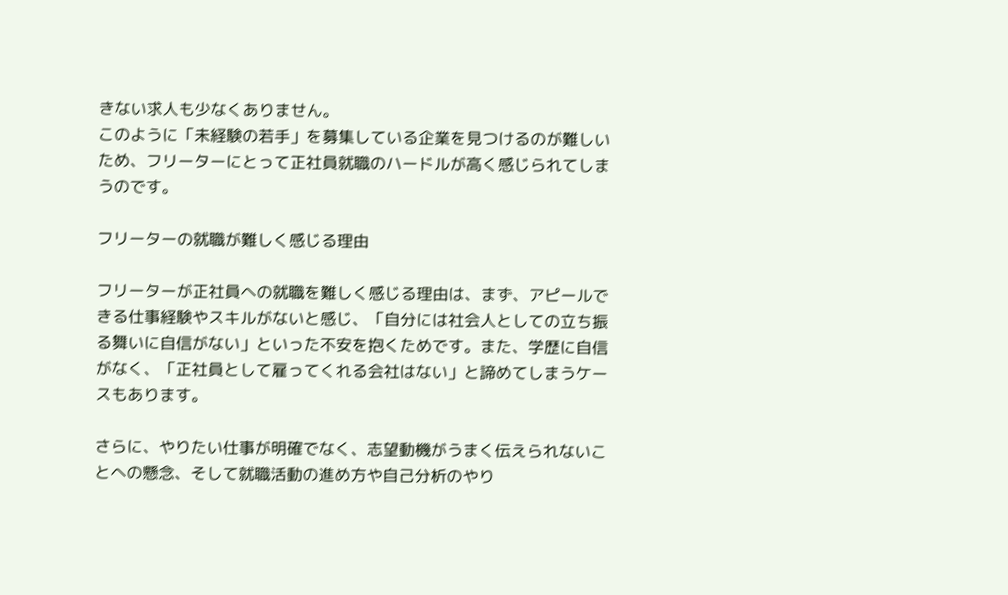きない求人も少なくありません。
このように「未経験の若手」を募集している企業を見つけるのが難しいため、フリーターにとって正社員就職のハードルが高く感じられてしまうのです。

フリーターの就職が難しく感じる理由

フリーターが正社員への就職を難しく感じる理由は、まず、アピールできる仕事経験やスキルがないと感じ、「自分には社会人としての立ち振る舞いに自信がない」といった不安を抱くためです。また、学歴に自信がなく、「正社員として雇ってくれる会社はない」と諦めてしまうケースもあります。

さらに、やりたい仕事が明確でなく、志望動機がうまく伝えられないことへの懸念、そして就職活動の進め方や自己分析のやり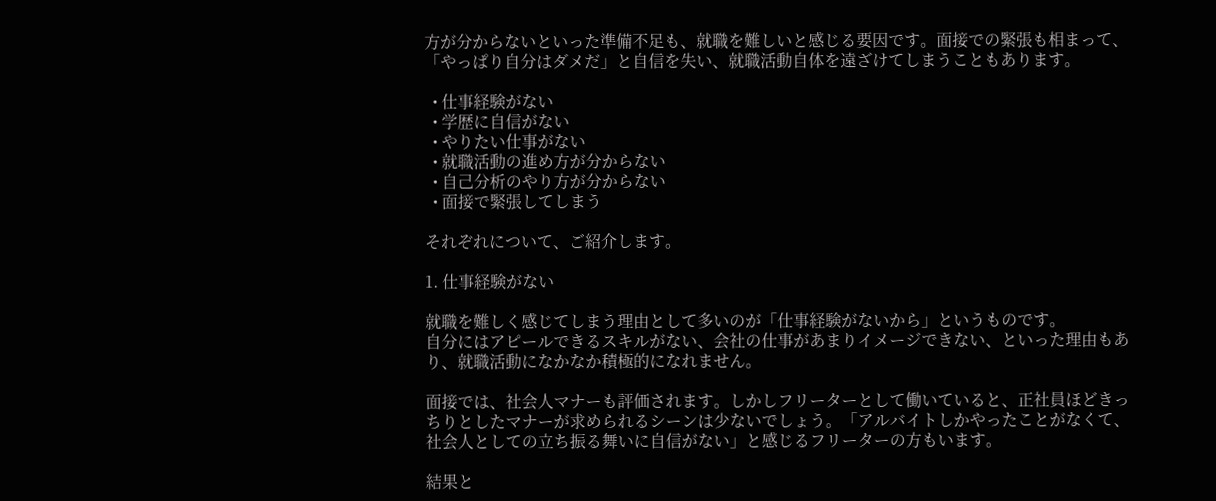方が分からないといった準備不足も、就職を難しいと感じる要因です。面接での緊張も相まって、「やっぱり自分はダメだ」と自信を失い、就職活動自体を遠ざけてしまうこともあります。

  • 仕事経験がない
  • 学歴に自信がない
  • やりたい仕事がない
  • 就職活動の進め方が分からない
  • 自己分析のやり方が分からない
  • 面接で緊張してしまう

それぞれについて、ご紹介します。

1. 仕事経験がない

就職を難しく感じてしまう理由として多いのが「仕事経験がないから」というものです。
自分にはアピールできるスキルがない、会社の仕事があまりイメージできない、といった理由もあり、就職活動になかなか積極的になれません。

面接では、社会人マナーも評価されます。しかしフリーターとして働いていると、正社員ほどきっちりとしたマナーが求められるシーンは少ないでしょう。「アルバイトしかやったことがなくて、社会人としての立ち振る舞いに自信がない」と感じるフリーターの方もいます。

結果と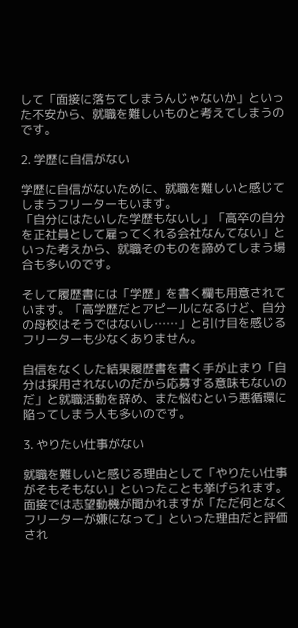して「面接に落ちてしまうんじゃないか」といった不安から、就職を難しいものと考えてしまうのです。

2. 学歴に自信がない

学歴に自信がないために、就職を難しいと感じてしまうフリーターもいます。
「自分にはたいした学歴もないし」「高卒の自分を正社員として雇ってくれる会社なんてない」といった考えから、就職そのものを諦めてしまう場合も多いのです。

そして履歴書には「学歴」を書く欄も用意されています。「高学歴だとアピールになるけど、自分の母校はそうではないし……」と引け目を感じるフリーターも少なくありません。

自信をなくした結果履歴書を書く手が止まり「自分は採用されないのだから応募する意味もないのだ」と就職活動を辞め、また悩むという悪循環に陥ってしまう人も多いのです。

3. やりたい仕事がない

就職を難しいと感じる理由として「やりたい仕事がそもそもない」といったことも挙げられます。面接では志望動機が聞かれますが「ただ何となくフリーターが嫌になって」といった理由だと評価され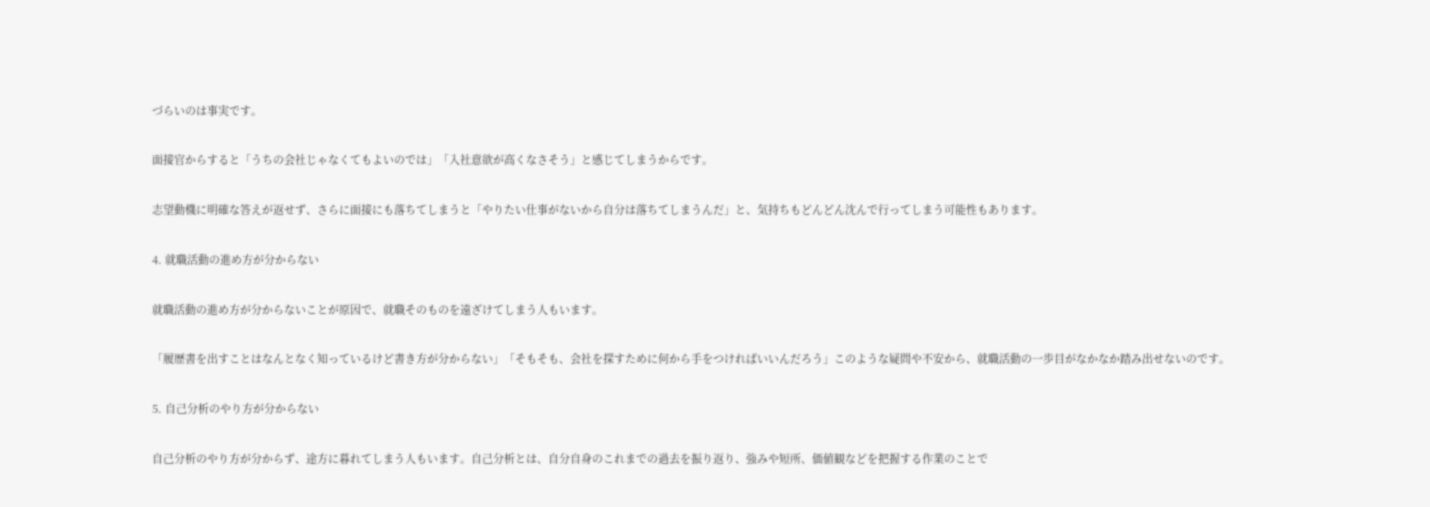づらいのは事実です。

面接官からすると「うちの会社じゃなくてもよいのでは」「入社意欲が高くなさそう」と感じてしまうからです。

志望動機に明確な答えが返せず、さらに面接にも落ちてしまうと「やりたい仕事がないから自分は落ちてしまうんだ」と、気持ちもどんどん沈んで行ってしまう可能性もあります。

4. 就職活動の進め方が分からない

就職活動の進め方が分からないことが原因で、就職そのものを遠ざけてしまう人もいます。

「履歴書を出すことはなんとなく知っているけど書き方が分からない」「そもそも、会社を探すために何から手をつければいいんだろう」このような疑問や不安から、就職活動の一歩目がなかなか踏み出せないのです。

5. 自己分析のやり方が分からない

自己分析のやり方が分からず、途方に暮れてしまう人もいます。自己分析とは、自分自身のこれまでの過去を振り返り、強みや短所、価値観などを把握する作業のことで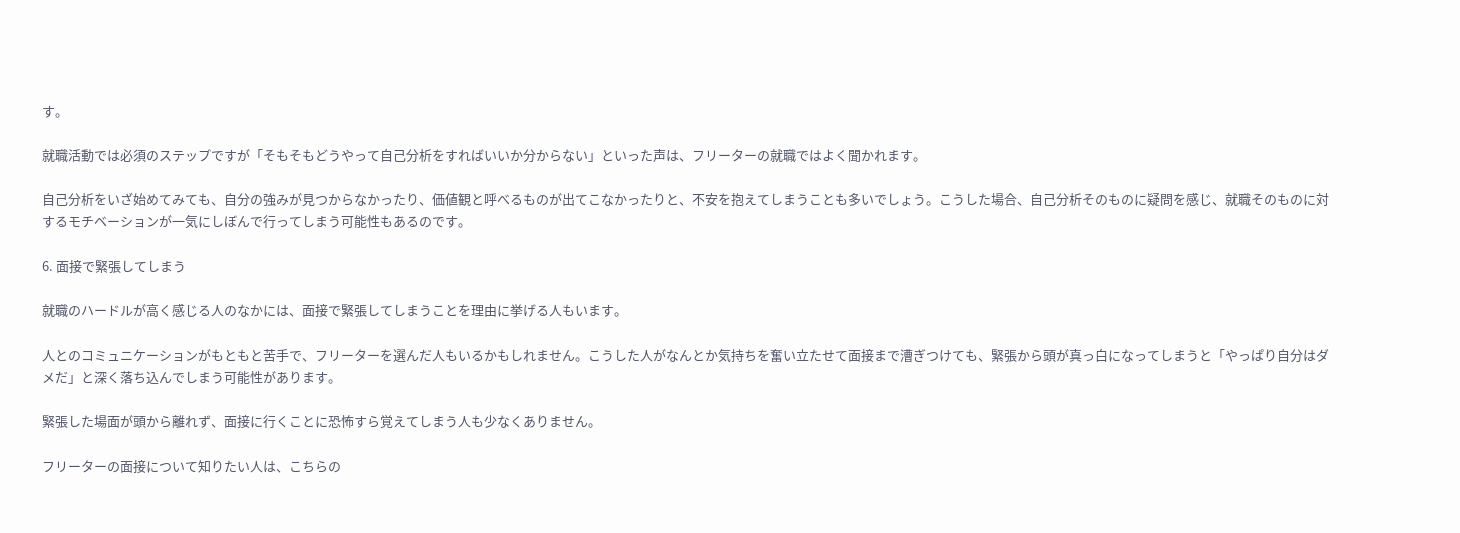す。

就職活動では必須のステップですが「そもそもどうやって自己分析をすればいいか分からない」といった声は、フリーターの就職ではよく聞かれます。

自己分析をいざ始めてみても、自分の強みが見つからなかったり、価値観と呼べるものが出てこなかったりと、不安を抱えてしまうことも多いでしょう。こうした場合、自己分析そのものに疑問を感じ、就職そのものに対するモチベーションが一気にしぼんで行ってしまう可能性もあるのです。

6. 面接で緊張してしまう

就職のハードルが高く感じる人のなかには、面接で緊張してしまうことを理由に挙げる人もいます。

人とのコミュニケーションがもともと苦手で、フリーターを選んだ人もいるかもしれません。こうした人がなんとか気持ちを奮い立たせて面接まで漕ぎつけても、緊張から頭が真っ白になってしまうと「やっぱり自分はダメだ」と深く落ち込んでしまう可能性があります。

緊張した場面が頭から離れず、面接に行くことに恐怖すら覚えてしまう人も少なくありません。

フリーターの面接について知りたい人は、こちらの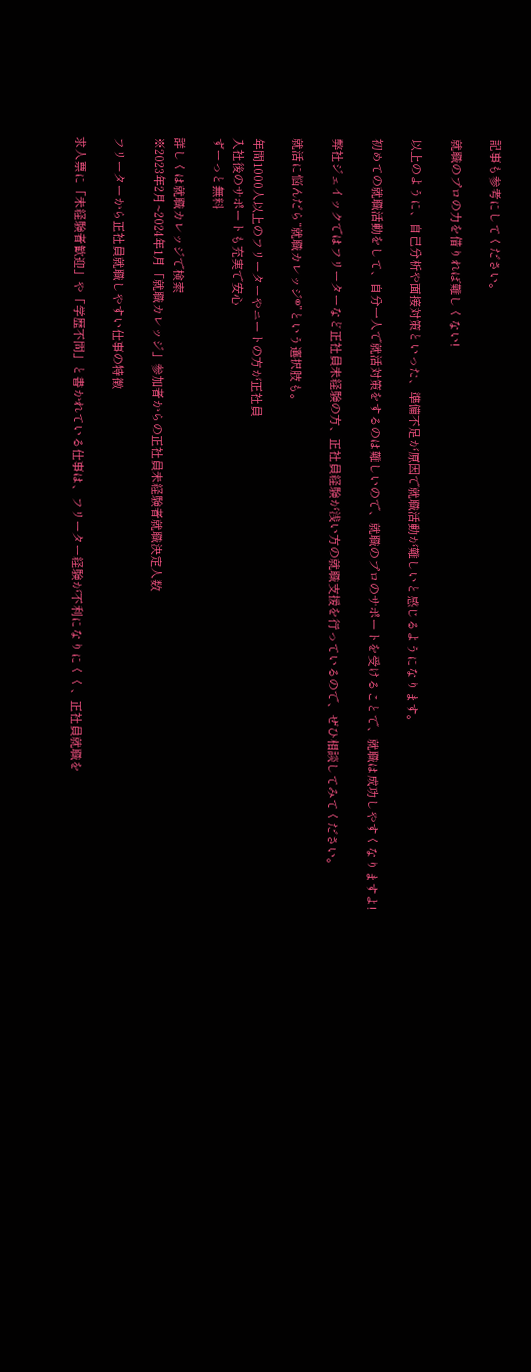記事も参考にしてください。

就職のプロの力を借りれば難しくない!

以上のように、自己分析や面接対策といった、準備不足が原因で就職活動が難しいと感じるようになります。

初めての就職活動をして、自分一人で就活対策をするのは難しいので、就職のプロのサポートを受けることで、就職は成功しやすくなりますよ!

弊社ジェイックではフリーターなど正社員未経験の方、正社員経験が浅い方の就職支援を行っているので、ぜひ相談してみてください。

就活に悩んだら“就職カレッジ®”という選択肢も。

年間1000人以上のフリーターやニートの方が正社員
入社後のサポートも充実で安心
ずーっと無料

詳しくは就職カレッジで検索
※2023年2月~2024年1月「就職カレッジ」参加者からの正社員未経験者就職決定人数

フリーターから正社員就職しやすい仕事の特徴

求人票に「未経験者歓迎」や「学歴不問」と書かれている仕事は、フリーター経験が不利になりにくく、正社員就職を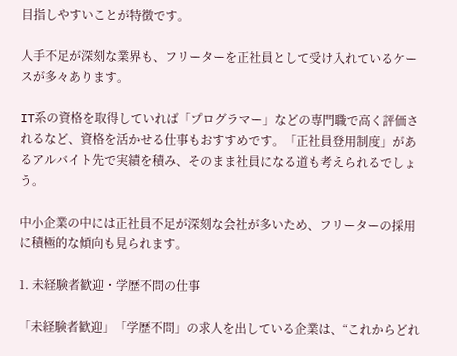目指しやすいことが特徴です。

人手不足が深刻な業界も、フリーターを正社員として受け入れているケースが多々あります。

IT系の資格を取得していれば「プログラマー」などの専門職で高く評価されるなど、資格を活かせる仕事もおすすめです。「正社員登用制度」があるアルバイト先で実績を積み、そのまま社員になる道も考えられるでしょう。

中小企業の中には正社員不足が深刻な会社が多いため、フリーターの採用に積極的な傾向も見られます。

1. 未経験者歓迎・学歴不問の仕事

「未経験者歓迎」「学歴不問」の求人を出している企業は、“これからどれ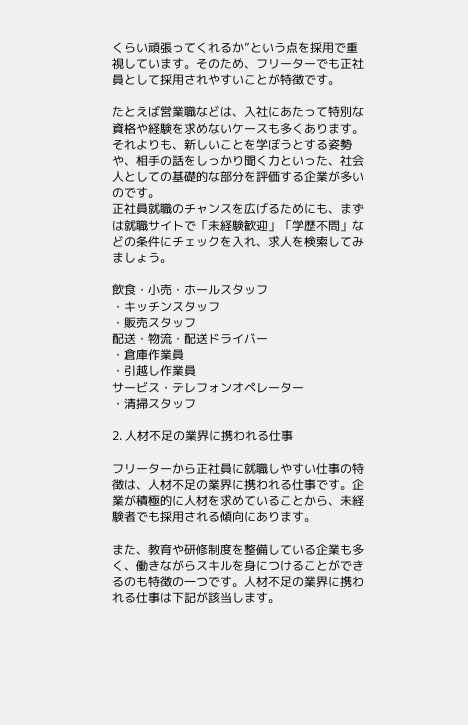くらい頑張ってくれるか”という点を採用で重視しています。そのため、フリーターでも正社員として採用されやすいことが特徴です。

たとえば営業職などは、入社にあたって特別な資格や経験を求めないケースも多くあります。
それよりも、新しいことを学ぼうとする姿勢や、相手の話をしっかり聞く力といった、社会人としての基礎的な部分を評価する企業が多いのです。
正社員就職のチャンスを広げるためにも、まずは就職サイトで「未経験歓迎」「学歴不問」などの条件にチェックを入れ、求人を検索してみましょう。

飲食・小売・ホールスタッフ
・キッチンスタッフ
・販売スタッフ
配送・物流・配送ドライバー
・倉庫作業員
・引越し作業員
サービス・テレフォンオペレーター
・清掃スタッフ

2. 人材不足の業界に携われる仕事

フリーターから正社員に就職しやすい仕事の特徴は、人材不足の業界に携われる仕事です。企業が積極的に人材を求めていることから、未経験者でも採用される傾向にあります。

また、教育や研修制度を整備している企業も多く、働きながらスキルを身につけることができるのも特徴の一つです。人材不足の業界に携われる仕事は下記が該当します。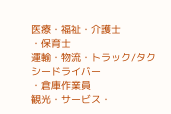医療・福祉・介護士
・保育士
運輸・物流・トラック/タクシードライバー
・倉庫作業員
観光・サービス・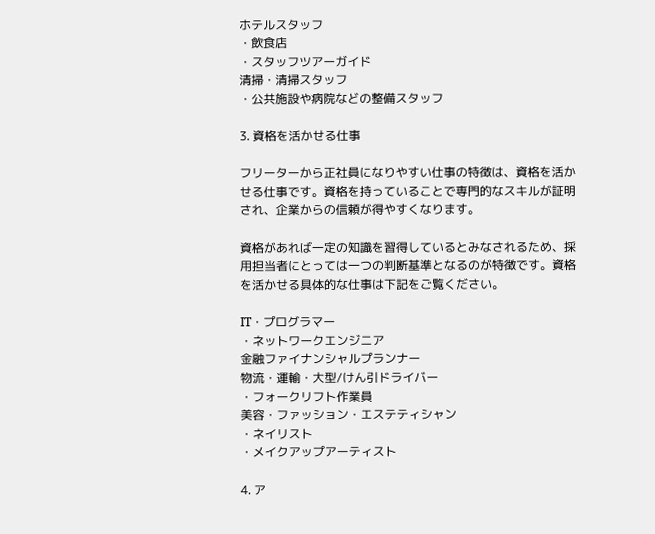ホテルスタッフ
・飲食店
・スタッフツアーガイド
清掃・清掃スタッフ
・公共施設や病院などの整備スタッフ

3. 資格を活かせる仕事

フリーターから正社員になりやすい仕事の特徴は、資格を活かせる仕事です。資格を持っていることで専門的なスキルが証明され、企業からの信頼が得やすくなります。

資格があれば一定の知識を習得しているとみなされるため、採用担当者にとっては一つの判断基準となるのが特徴です。資格を活かせる具体的な仕事は下記をご覧ください。

IT・プログラマー
・ネットワークエンジニア
金融ファイナンシャルプランナー
物流・運輸・大型/けん引ドライバー
・フォークリフト作業員
美容・ファッション・エステティシャン
・ネイリスト
・メイクアップアーティスト

4. ア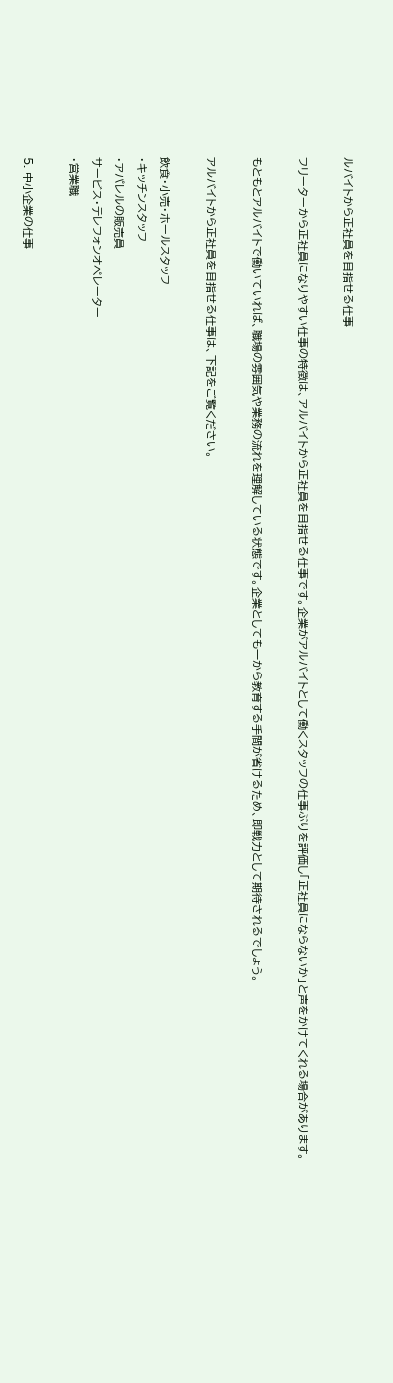ルバイトから正社員を目指せる仕事

フリーターから正社員になりやすい仕事の特徴は、アルバイトから正社員を目指せる仕事です。企業がアルバイトとして働くスタッフの仕事ぶりを評価し「正社員にならないか」と声をかけてくれる場合があります。

もともとアルバイトで働いていれば、職場の雰囲気や業務の流れを理解している状態です。企業としても一から教育する手間が省けるため、即戦力として期待されるでしょう。

アルバイトから正社員を目指せる仕事は、下記をご覧ください。

飲食・小売・ホールスタッフ
・キッチンスタッフ
・アパレルの販売員
サービス・テレフォンオペレーター
・営業職

5. 中小企業の仕事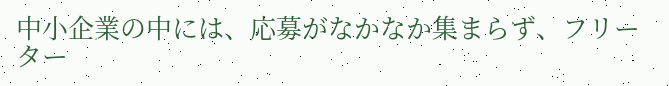中小企業の中には、応募がなかなか集まらず、フリーター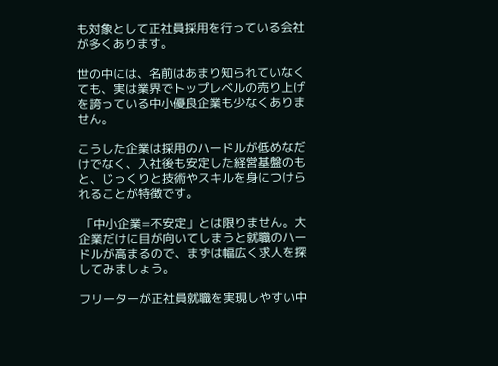も対象として正社員採用を行っている会社が多くあります。

世の中には、名前はあまり知られていなくても、実は業界でトップレベルの売り上げを誇っている中小優良企業も少なくありません。

こうした企業は採用のハードルが低めなだけでなく、入社後も安定した経営基盤のもと、じっくりと技術やスキルを身につけられることが特徴です。

 「中小企業=不安定」とは限りません。大企業だけに目が向いてしまうと就職のハードルが高まるので、まずは幅広く求人を探してみましょう。

フリーターが正社員就職を実現しやすい中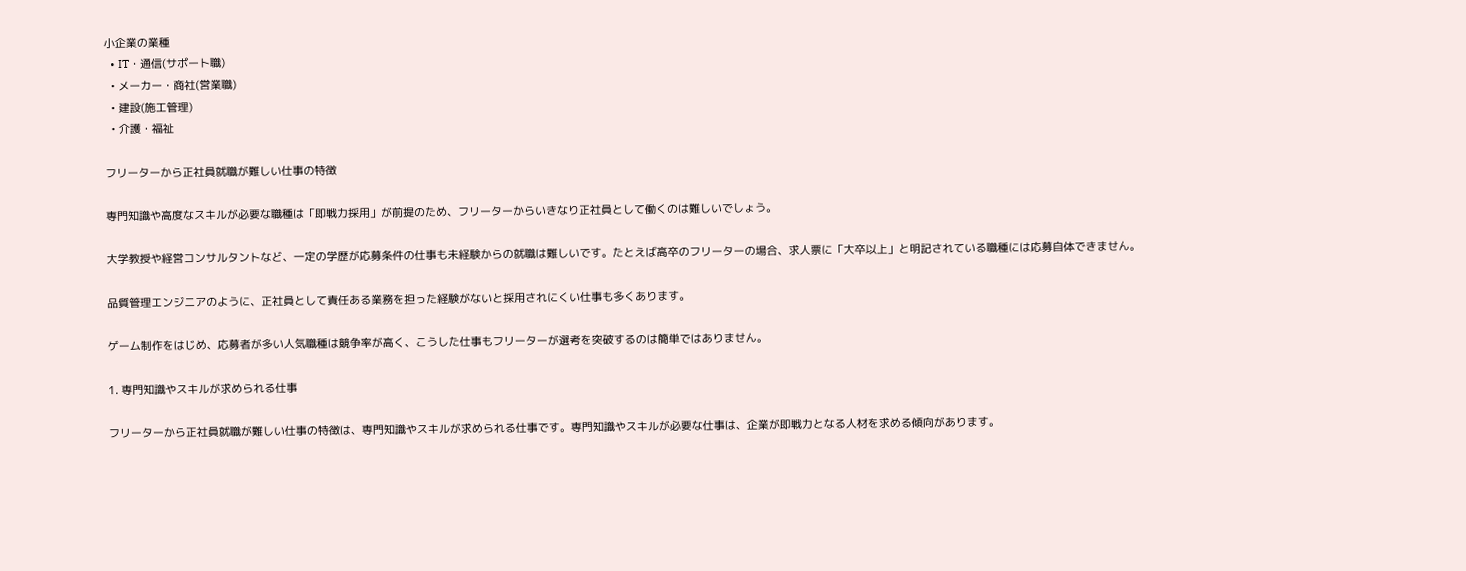小企業の業種
  • IT・通信(サポート職)
  • メーカー・商社(営業職)
  • 建設(施工管理)
  • 介護・福祉

フリーターから正社員就職が難しい仕事の特徴

専門知識や高度なスキルが必要な職種は「即戦力採用」が前提のため、フリーターからいきなり正社員として働くのは難しいでしょう。

大学教授や経営コンサルタントなど、一定の学歴が応募条件の仕事も未経験からの就職は難しいです。たとえば高卒のフリーターの場合、求人票に「大卒以上」と明記されている職種には応募自体できません。

品質管理エンジニアのように、正社員として責任ある業務を担った経験がないと採用されにくい仕事も多くあります。

ゲーム制作をはじめ、応募者が多い人気職種は競争率が高く、こうした仕事もフリーターが選考を突破するのは簡単ではありません。

1. 専門知識やスキルが求められる仕事

フリーターから正社員就職が難しい仕事の特徴は、専門知識やスキルが求められる仕事です。専門知識やスキルが必要な仕事は、企業が即戦力となる人材を求める傾向があります。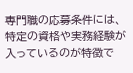専門職の応募条件には、特定の資格や実務経験が入っているのが特徴で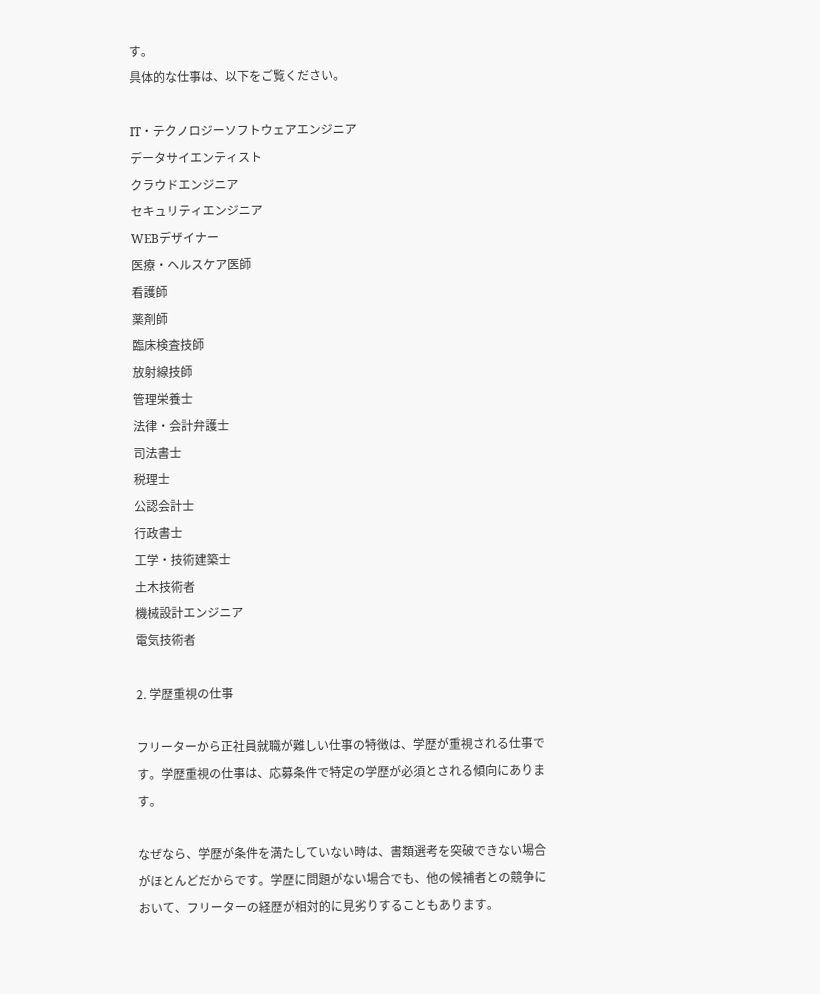す。
具体的な仕事は、以下をご覧ください。

IT・テクノロジーソフトウェアエンジニア
データサイエンティスト
クラウドエンジニア
セキュリティエンジニア
WEBデザイナー
医療・ヘルスケア医師
看護師
薬剤師
臨床検査技師
放射線技師
管理栄養士
法律・会計弁護士
司法書士
税理士
公認会計士
行政書士
工学・技術建築士
土木技術者
機械設計エンジニア
電気技術者

2. 学歴重視の仕事

フリーターから正社員就職が難しい仕事の特徴は、学歴が重視される仕事です。学歴重視の仕事は、応募条件で特定の学歴が必須とされる傾向にあります。

なぜなら、学歴が条件を満たしていない時は、書類選考を突破できない場合がほとんどだからです。学歴に問題がない場合でも、他の候補者との競争において、フリーターの経歴が相対的に見劣りすることもあります。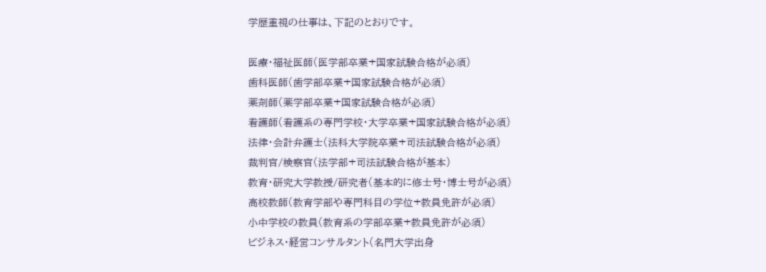学歴重視の仕事は、下記のとおりです。

医療・福祉医師(医学部卒業+国家試験合格が必須)
歯科医師(歯学部卒業+国家試験合格が必須)
薬剤師(薬学部卒業+国家試験合格が必須)
看護師(看護系の専門学校・大学卒業+国家試験合格が必須)
法律・会計弁護士(法科大学院卒業+司法試験合格が必須)
裁判官/検察官(法学部+司法試験合格が基本)
教育・研究大学教授/研究者(基本的に修士号・博士号が必須)
高校教師(教育学部や専門科目の学位+教員免許が必須)
小中学校の教員(教育系の学部卒業+教員免許が必須)
ビジネス・経営コンサルタント(名門大学出身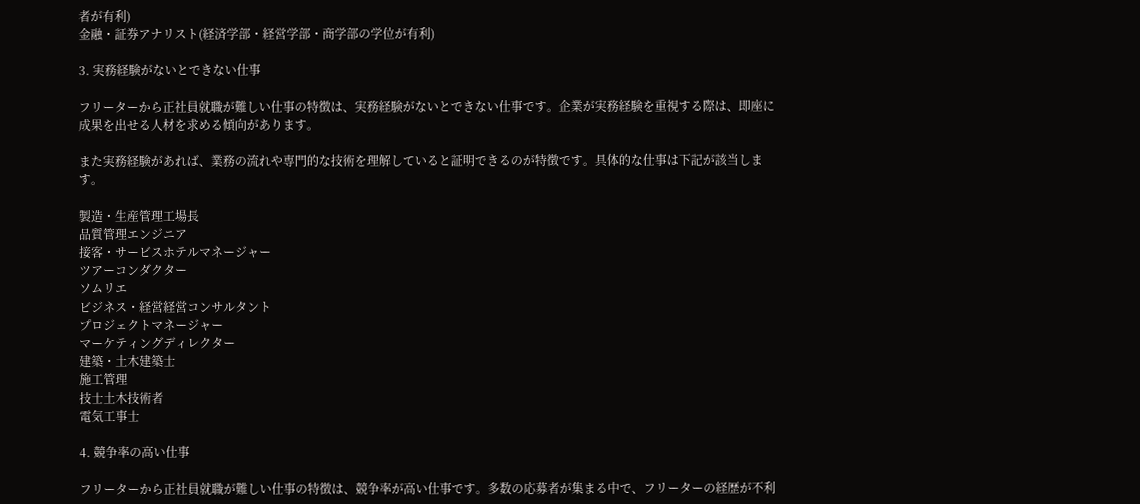者が有利)
金融・証券アナリスト(経済学部・経営学部・商学部の学位が有利)

3. 実務経験がないとできない仕事

フリーターから正社員就職が難しい仕事の特徴は、実務経験がないとできない仕事です。企業が実務経験を重視する際は、即座に成果を出せる人材を求める傾向があります。

また実務経験があれば、業務の流れや専門的な技術を理解していると証明できるのが特徴です。具体的な仕事は下記が該当します。

製造・生産管理工場長
品質管理エンジニア
接客・サービスホテルマネージャー
ツアーコンダクター
ソムリエ
ビジネス・経営経営コンサルタント
プロジェクトマネージャー
マーケティングディレクター
建築・土木建築士
施工管理
技士土木技術者
電気工事士

4. 競争率の高い仕事

フリーターから正社員就職が難しい仕事の特徴は、競争率が高い仕事です。多数の応募者が集まる中で、フリーターの経歴が不利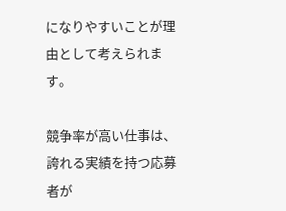になりやすいことが理由として考えられます。

競争率が高い仕事は、誇れる実績を持つ応募者が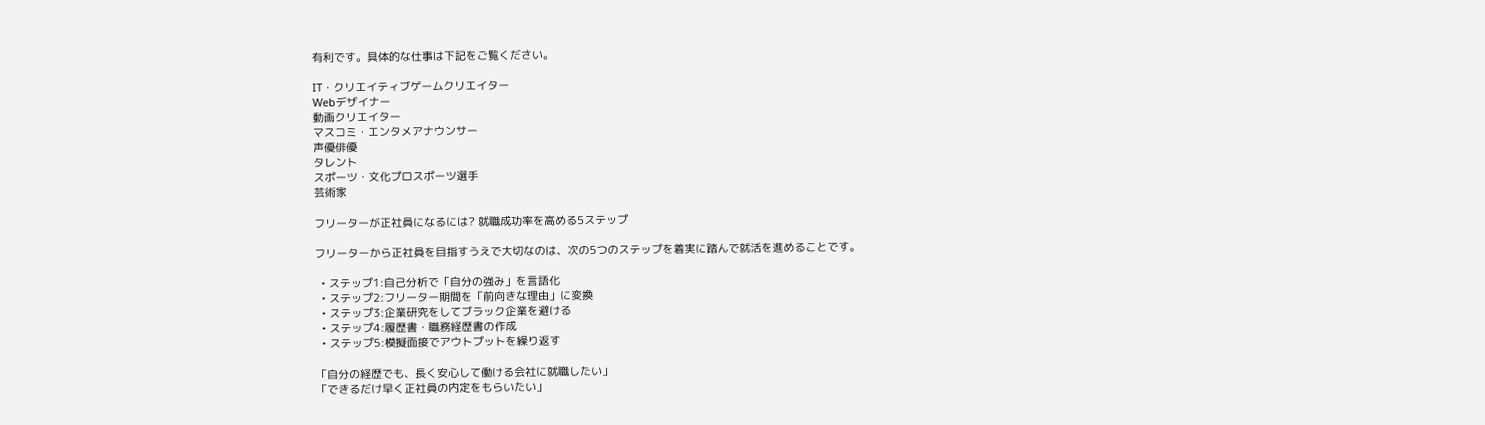有利です。具体的な仕事は下記をご覧ください。

IT・クリエイティブゲームクリエイター
Webデザイナー
動画クリエイター
マスコミ・エンタメアナウンサー
声優俳優
タレント
スポーツ・文化プロスポーツ選手
芸術家

フリーターが正社員になるには? 就職成功率を高める5ステップ

フリーターから正社員を目指すうえで大切なのは、次の5つのステップを着実に踏んで就活を進めることです。

  • ステップ1:自己分析で「自分の強み」を言語化
  • ステップ2:フリーター期間を「前向きな理由」に変換
  • ステップ3:企業研究をしてブラック企業を避ける
  • ステップ4:履歴書・職務経歴書の作成
  • ステップ5:模擬面接でアウトプットを繰り返す

「自分の経歴でも、長く安心して働ける会社に就職したい」
「できるだけ早く正社員の内定をもらいたい」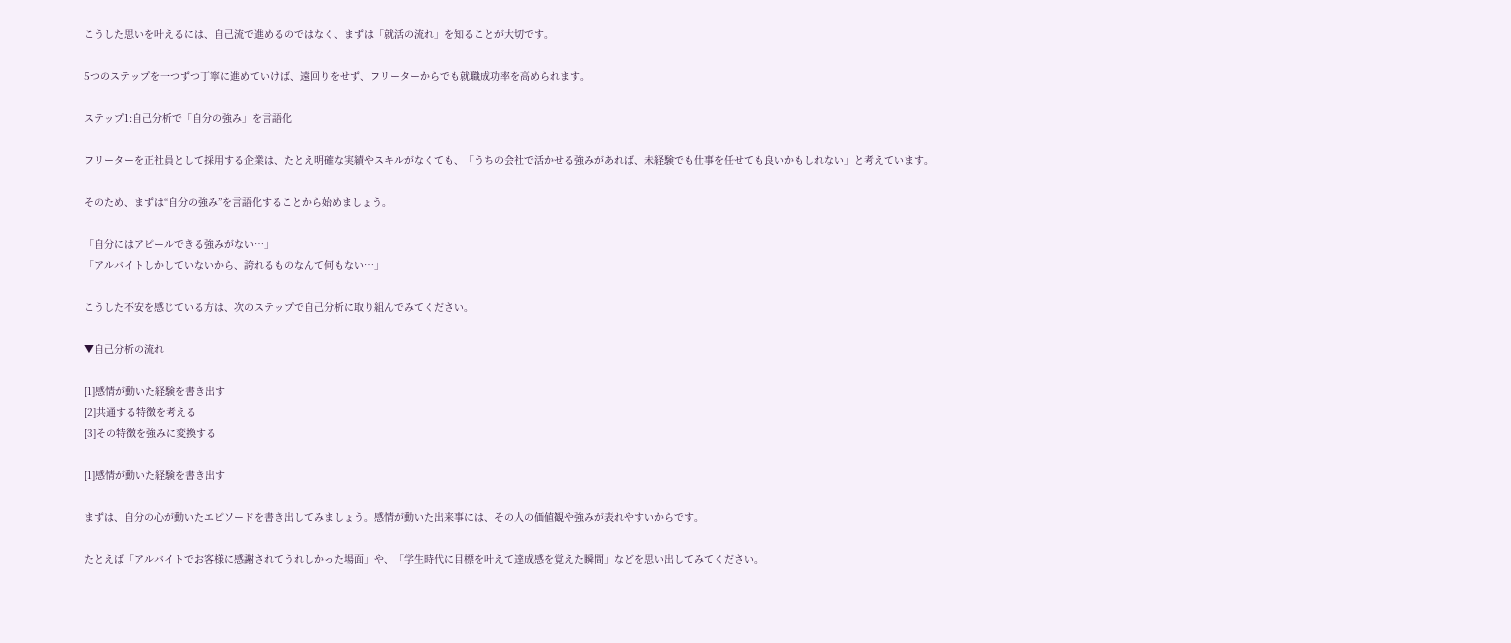こうした思いを叶えるには、自己流で進めるのではなく、まずは「就活の流れ」を知ることが大切です。

5つのステップを一つずつ丁寧に進めていけば、遠回りをせず、フリーターからでも就職成功率を高められます。

ステップ1:自己分析で「自分の強み」を言語化

フリーターを正社員として採用する企業は、たとえ明確な実績やスキルがなくても、「うちの会社で活かせる強みがあれば、未経験でも仕事を任せても良いかもしれない」と考えています。

そのため、まずは“自分の強み”を言語化することから始めましょう。

「自分にはアピールできる強みがない…」
「アルバイトしかしていないから、誇れるものなんて何もない…」

こうした不安を感じている方は、次のステップで自己分析に取り組んでみてください。

▼自己分析の流れ

[1]感情が動いた経験を書き出す
[2]共通する特徴を考える
[3]その特徴を強みに変換する

[1]感情が動いた経験を書き出す

まずは、自分の心が動いたエピソードを書き出してみましょう。感情が動いた出来事には、その人の価値観や強みが表れやすいからです。

たとえば「アルバイトでお客様に感謝されてうれしかった場面」や、「学生時代に目標を叶えて達成感を覚えた瞬間」などを思い出してみてください。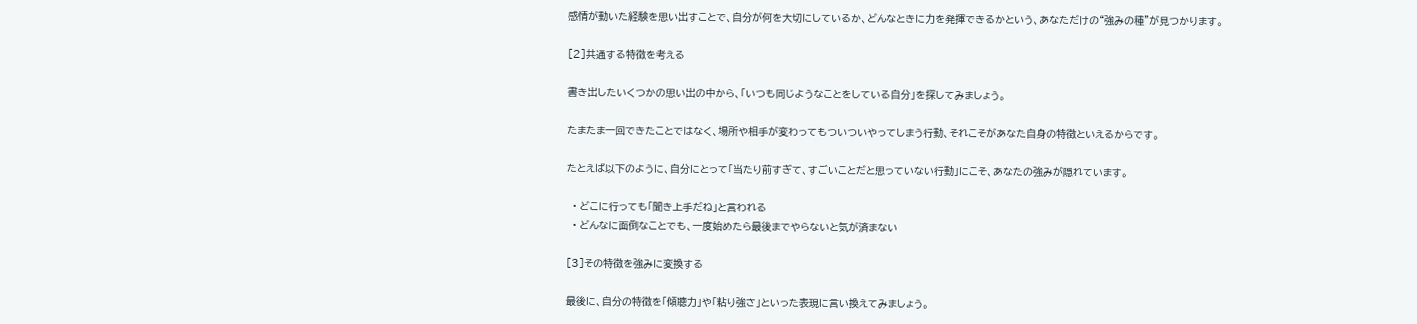感情が動いた経験を思い出すことで、自分が何を大切にしているか、どんなときに力を発揮できるかという、あなただけの“強みの種”が見つかります。

[2]共通する特徴を考える

書き出したいくつかの思い出の中から、「いつも同じようなことをしている自分」を探してみましょう。

たまたま一回できたことではなく、場所や相手が変わってもついついやってしまう行動、それこそがあなた自身の特徴といえるからです。

たとえば以下のように、自分にとって「当たり前すぎて、すごいことだと思っていない行動」にこそ、あなたの強みが隠れています。

  • どこに行っても「聞き上手だね」と言われる
  • どんなに面倒なことでも、一度始めたら最後までやらないと気が済まない

[3]その特徴を強みに変換する

最後に、自分の特徴を「傾聴力」や「粘り強さ」といった表現に言い換えてみましょう。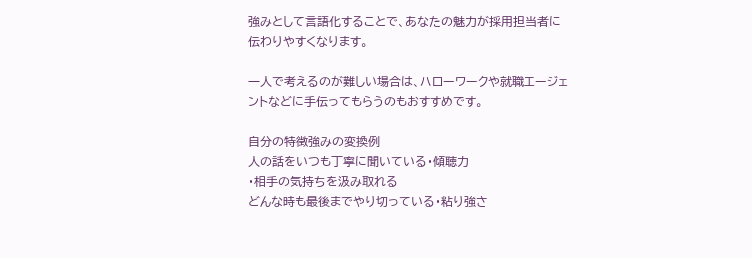強みとして言語化することで、あなたの魅力が採用担当者に伝わりやすくなります。

一人で考えるのが難しい場合は、ハローワークや就職エージェントなどに手伝ってもらうのもおすすめです。

自分の特徴強みの変換例
人の話をいつも丁寧に聞いている・傾聴力
・相手の気持ちを汲み取れる
どんな時も最後までやり切っている・粘り強さ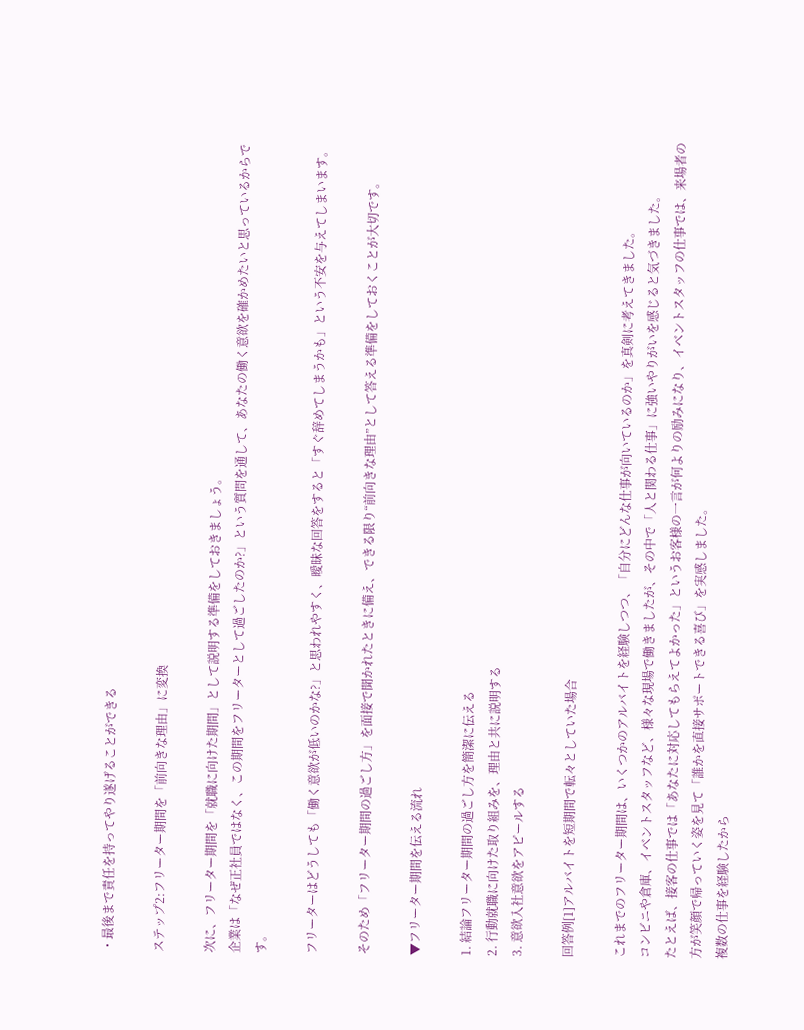・最後まで責任を持ってやり遂げることができる

ステップ2:フリーター期間を「前向きな理由」に変換

次に、フリーター期間を「就職に向けた期間」として説明する準備をしておきましょう。
企業は「なぜ正社員ではなく、この期間をフリーターとして過ごしたのか?」という質問を通して、あなたの働く意欲を確かめたいと思っているからです。

フリーターはどうしても「働く意欲が低いのかな?」と思われやすく、曖昧な回答をすると「すぐ辞めてしまうかも」という不安を与えてしまいます。

そのため「フリーター期間の過ごし方」を面接で聞かれたときに備え、できる限り“前向きな理由”として答える準備をしておくことが大切です。

▼フリーター期間を伝える流れ

1. 結論フリーター期間の過ごし方を簡潔に伝える
2. 行動就職に向けた取り組みを、理由と共に説明する
3. 意欲入社意欲をアピールする

回答例[1]アルバイトを短期間で転々としていた場合

これまでのフリーター期間は、いくつかのアルバイトを経験しつつ、「自分にどんな仕事が向いているのか」を真剣に考えてきました。
コンビニや倉庫、イベントスタッフなど、様々な現場で働きましたが、その中で「人と関わる仕事」に強いやりがいを感じると気づきました。
たとえば、接客の仕事では「あなたに対応してもらえてよかった」というお客様の一言が何よりの励みになり、イベントスタッフの仕事では、来場者の方が笑顔で帰っていく姿を見て「誰かを直接サポートできる喜び」を実感しました。
複数の仕事を経験したから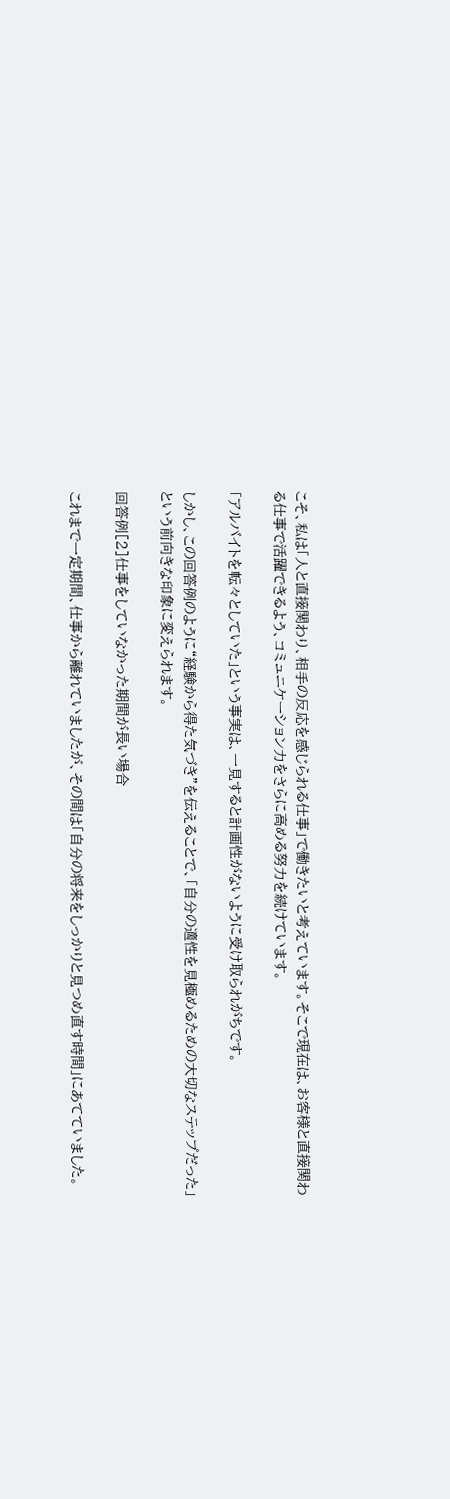こそ、私は「人と直接関わり、相手の反応を感じられる仕事」で働きたいと考えています。そこで現在は、お客様と直接関わる仕事で活躍できるよう、コミュニケーション力をさらに高める努力を続けています。

「アルバイトを転々としていた」という事実は、一見すると計画性がないように受け取られがちです。

しかし、この回答例のように“経験から得た気づき”を伝えることで、「自分の適性を見極めるための大切なステップだった」という前向きな印象に変えられます。

回答例[2]仕事をしていなかった期間が長い場合

これまで一定期間、仕事から離れていましたが、その間は「自分の将来をしっかりと見つめ直す時間」にあてていました。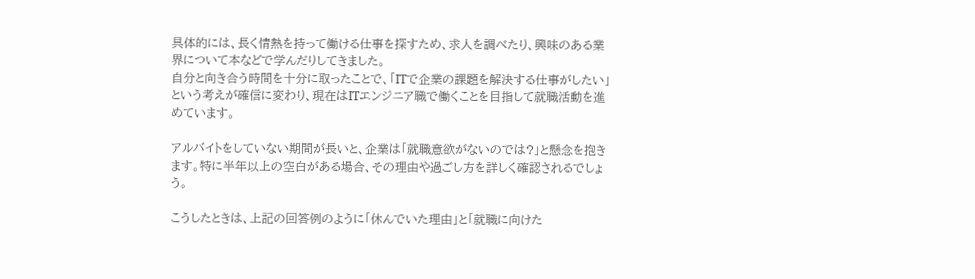具体的には、長く情熱を持って働ける仕事を探すため、求人を調べたり、興味のある業界について本などで学んだりしてきました。
自分と向き合う時間を十分に取ったことで、「ITで企業の課題を解決する仕事がしたい」という考えが確信に変わり、現在はITエンジニア職で働くことを目指して就職活動を進めています。

アルバイトをしていない期間が長いと、企業は「就職意欲がないのでは?」と懸念を抱きます。特に半年以上の空白がある場合、その理由や過ごし方を詳しく確認されるでしょう。

こうしたときは、上記の回答例のように「休んでいた理由」と「就職に向けた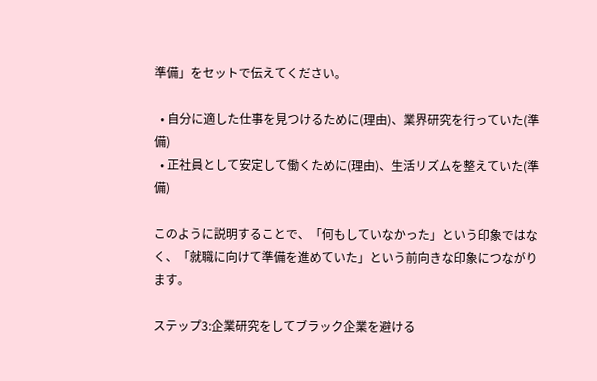準備」をセットで伝えてください。

  • 自分に適した仕事を見つけるために(理由)、業界研究を行っていた(準備)
  • 正社員として安定して働くために(理由)、生活リズムを整えていた(準備)

このように説明することで、「何もしていなかった」という印象ではなく、「就職に向けて準備を進めていた」という前向きな印象につながります。

ステップ3:企業研究をしてブラック企業を避ける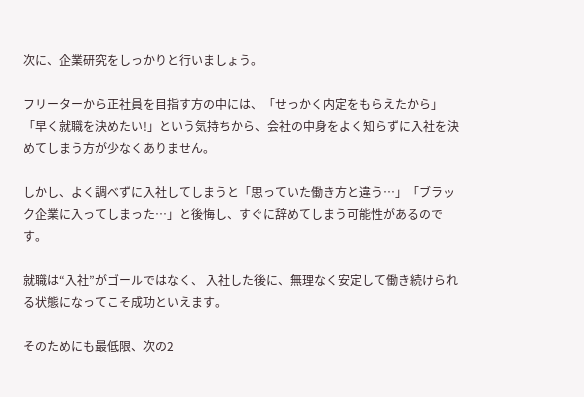次に、企業研究をしっかりと行いましょう。

フリーターから正社員を目指す方の中には、「せっかく内定をもらえたから」「早く就職を決めたい!」という気持ちから、会社の中身をよく知らずに入社を決めてしまう方が少なくありません。

しかし、よく調べずに入社してしまうと「思っていた働き方と違う…」「ブラック企業に入ってしまった…」と後悔し、すぐに辞めてしまう可能性があるのです。

就職は“入社”がゴールではなく、 入社した後に、無理なく安定して働き続けられる状態になってこそ成功といえます。

そのためにも最低限、次の2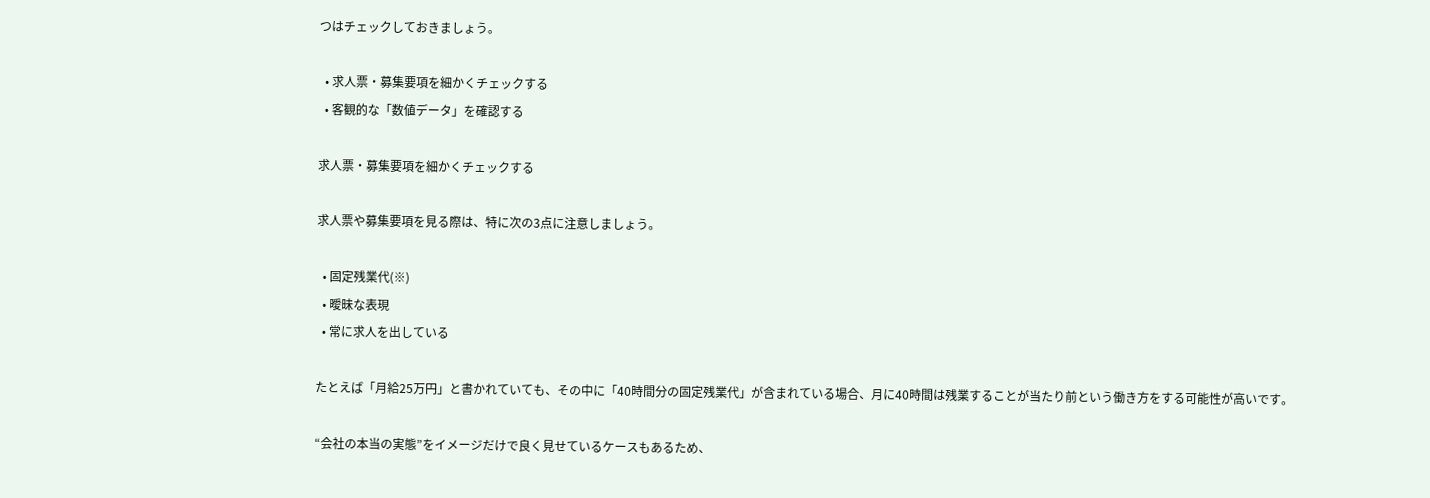つはチェックしておきましょう。

  • 求人票・募集要項を細かくチェックする
  • 客観的な「数値データ」を確認する

求人票・募集要項を細かくチェックする

求人票や募集要項を見る際は、特に次の3点に注意しましょう。

  • 固定残業代(※)
  • 曖昧な表現
  • 常に求人を出している

たとえば「月給25万円」と書かれていても、その中に「40時間分の固定残業代」が含まれている場合、月に40時間は残業することが当たり前という働き方をする可能性が高いです。

“会社の本当の実態”をイメージだけで良く見せているケースもあるため、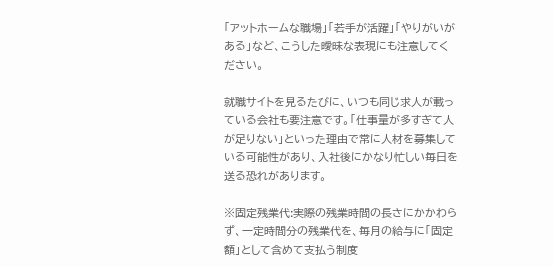「アットホームな職場」「若手が活躍」「やりがいがある」など、こうした曖昧な表現にも注意してください。

就職サイトを見るたびに、いつも同じ求人が載っている会社も要注意です。「仕事量が多すぎて人が足りない」といった理由で常に人材を募集している可能性があり、入社後にかなり忙しい毎日を送る恐れがあります。

※固定残業代:実際の残業時間の長さにかかわらず、一定時間分の残業代を、毎月の給与に「固定額」として含めて支払う制度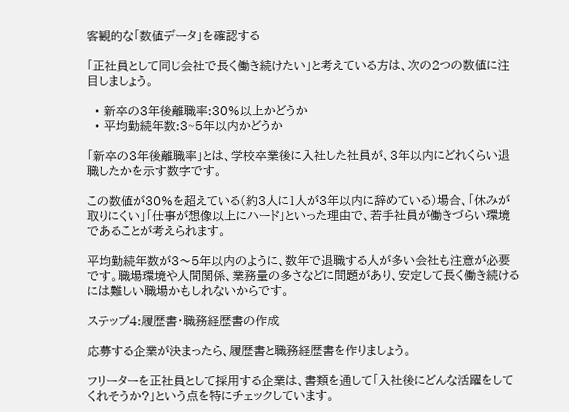客観的な「数値データ」を確認する

「正社員として同じ会社で長く働き続けたい」と考えている方は、次の2つの数値に注目しましょう。

  • 新卒の3年後離職率:30%以上かどうか
  • 平均勤続年数:3~5年以内かどうか

「新卒の3年後離職率」とは、学校卒業後に入社した社員が、3年以内にどれくらい退職したかを示す数字です。

この数値が30%を超えている(約3人に1人が3年以内に辞めている)場合、「休みが取りにくい」「仕事が想像以上にハード」といった理由で、若手社員が働きづらい環境であることが考えられます。

平均勤続年数が3〜5年以内のように、数年で退職する人が多い会社も注意が必要です。職場環境や人間関係、業務量の多さなどに問題があり、安定して長く働き続けるには難しい職場かもしれないからです。

ステップ4:履歴書・職務経歴書の作成

応募する企業が決まったら、履歴書と職務経歴書を作りましょう。

フリーターを正社員として採用する企業は、書類を通して「入社後にどんな活躍をしてくれそうか?」という点を特にチェックしています。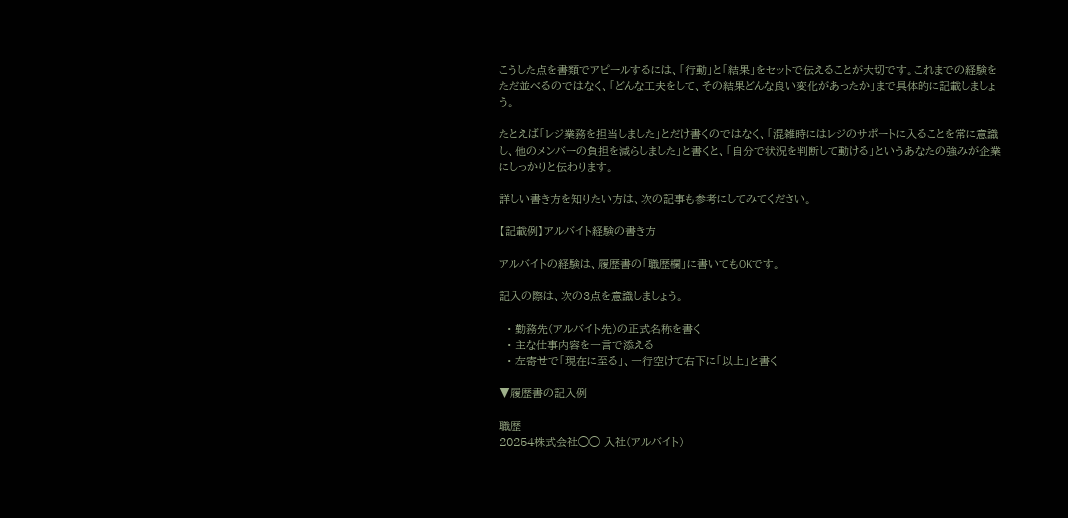こうした点を書類でアピールするには、「行動」と「結果」をセットで伝えることが大切です。これまでの経験をただ並べるのではなく、「どんな工夫をして、その結果どんな良い変化があったか」まで具体的に記載しましょう。

たとえば「レジ業務を担当しました」とだけ書くのではなく、「混雑時にはレジのサポートに入ることを常に意識し、他のメンバーの負担を減らしました」と書くと、「自分で状況を判断して動ける」というあなたの強みが企業にしっかりと伝わります。

詳しい書き方を知りたい方は、次の記事も参考にしてみてください。

【記載例】アルバイト経験の書き方

アルバイトの経験は、履歴書の「職歴欄」に書いてもOKです。

記入の際は、次の3点を意識しましょう。

  • 勤務先(アルバイト先)の正式名称を書く
  • 主な仕事内容を一言で添える
  • 左寄せで「現在に至る」、一行空けて右下に「以上」と書く

▼履歴書の記入例

職歴
20254株式会社◯◯ 入社(アルバイト)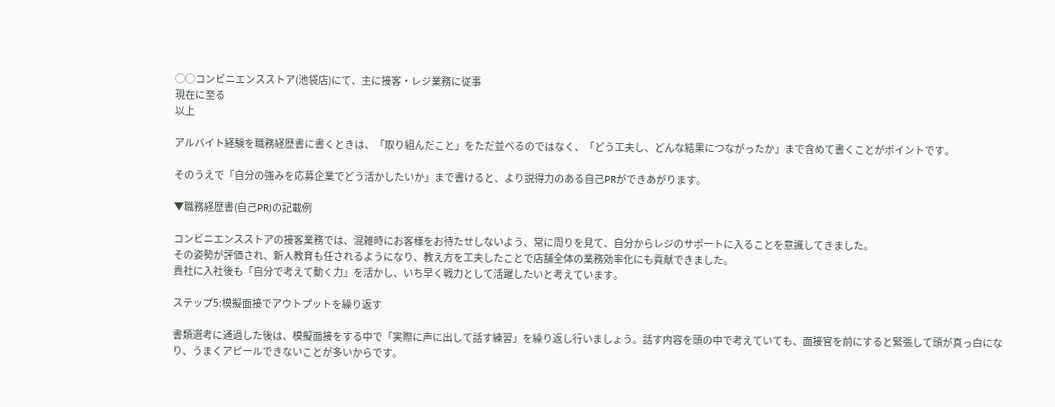◯◯コンビニエンスストア(池袋店)にて、主に接客・レジ業務に従事
現在に至る
以上

アルバイト経験を職務経歴書に書くときは、「取り組んだこと」をただ並べるのではなく、「どう工夫し、どんな結果につながったか」まで含めて書くことがポイントです。

そのうえで「自分の強みを応募企業でどう活かしたいか」まで書けると、より説得力のある自己PRができあがります。

▼職務経歴書(自己PR)の記載例

コンビニエンスストアの接客業務では、混雑時にお客様をお待たせしないよう、常に周りを見て、自分からレジのサポートに入ることを意識してきました。
その姿勢が評価され、新人教育も任されるようになり、教え方を工夫したことで店舗全体の業務効率化にも貢献できました。
貴社に入社後も「自分で考えて動く力」を活かし、いち早く戦力として活躍したいと考えています。

ステップ5:模擬面接でアウトプットを繰り返す

書類選考に通過した後は、模擬面接をする中で「実際に声に出して話す練習」を繰り返し行いましょう。話す内容を頭の中で考えていても、面接官を前にすると緊張して頭が真っ白になり、うまくアピールできないことが多いからです。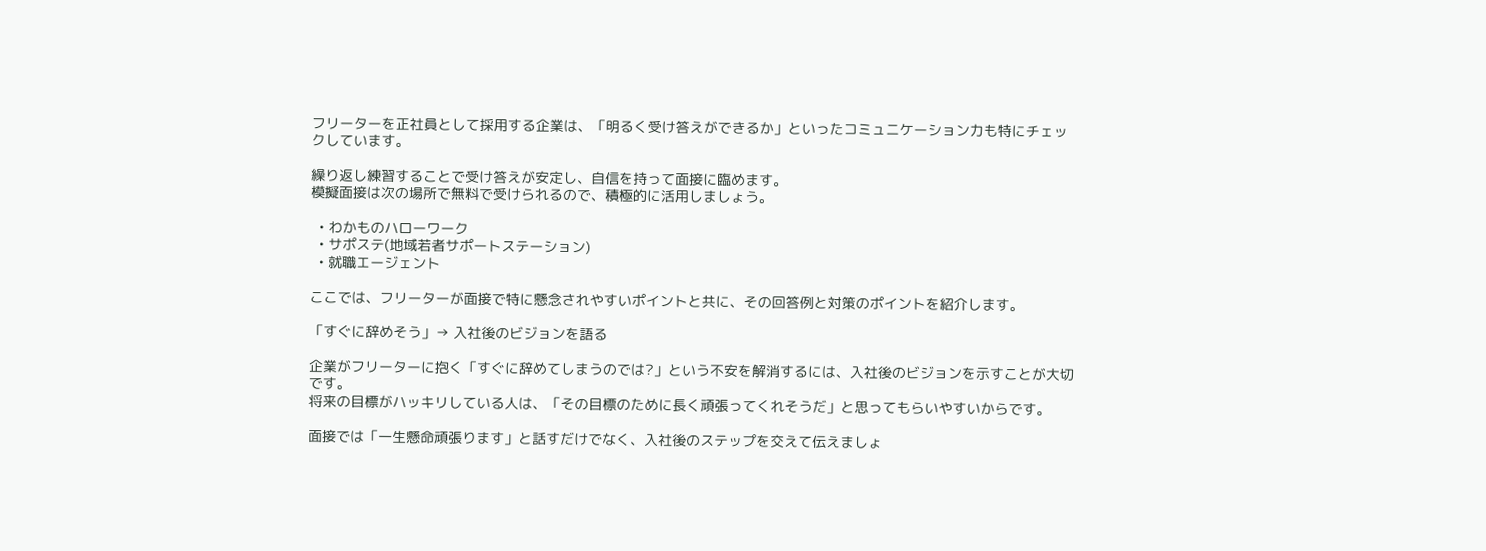フリーターを正社員として採用する企業は、「明るく受け答えができるか」といったコミュニケーション力も特にチェックしています。

繰り返し練習することで受け答えが安定し、自信を持って面接に臨めます。
模擬面接は次の場所で無料で受けられるので、積極的に活用しましょう。

  • わかものハローワーク
  • サポステ(地域若者サポートステーション)
  • 就職エージェント

ここでは、フリーターが面接で特に懸念されやすいポイントと共に、その回答例と対策のポイントを紹介します。

「すぐに辞めそう」→ 入社後のビジョンを語る

企業がフリーターに抱く「すぐに辞めてしまうのでは?」という不安を解消するには、入社後のビジョンを示すことが大切です。
将来の目標がハッキリしている人は、「その目標のために長く頑張ってくれそうだ」と思ってもらいやすいからです。

面接では「一生懸命頑張ります」と話すだけでなく、入社後のステップを交えて伝えましょ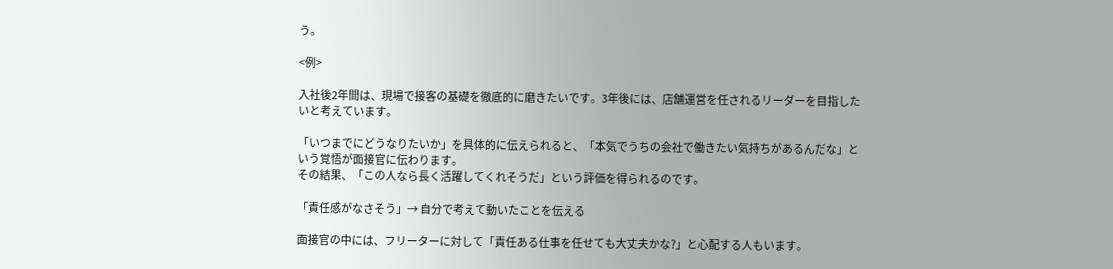う。

<例>

入社後2年間は、現場で接客の基礎を徹底的に磨きたいです。3年後には、店舗運営を任されるリーダーを目指したいと考えています。

「いつまでにどうなりたいか」を具体的に伝えられると、「本気でうちの会社で働きたい気持ちがあるんだな」という覚悟が面接官に伝わります。
その結果、「この人なら長く活躍してくれそうだ」という評価を得られるのです。

「責任感がなさそう」→ 自分で考えて動いたことを伝える

面接官の中には、フリーターに対して「責任ある仕事を任せても大丈夫かな?」と心配する人もいます。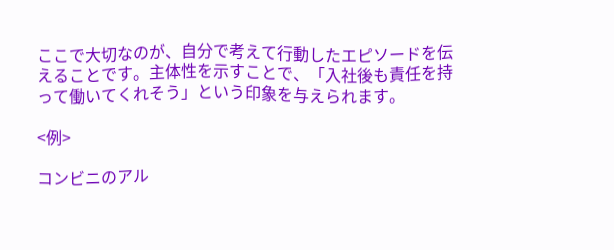ここで大切なのが、自分で考えて行動したエピソードを伝えることです。主体性を示すことで、「入社後も責任を持って働いてくれそう」という印象を与えられます。

<例>

コンビニのアル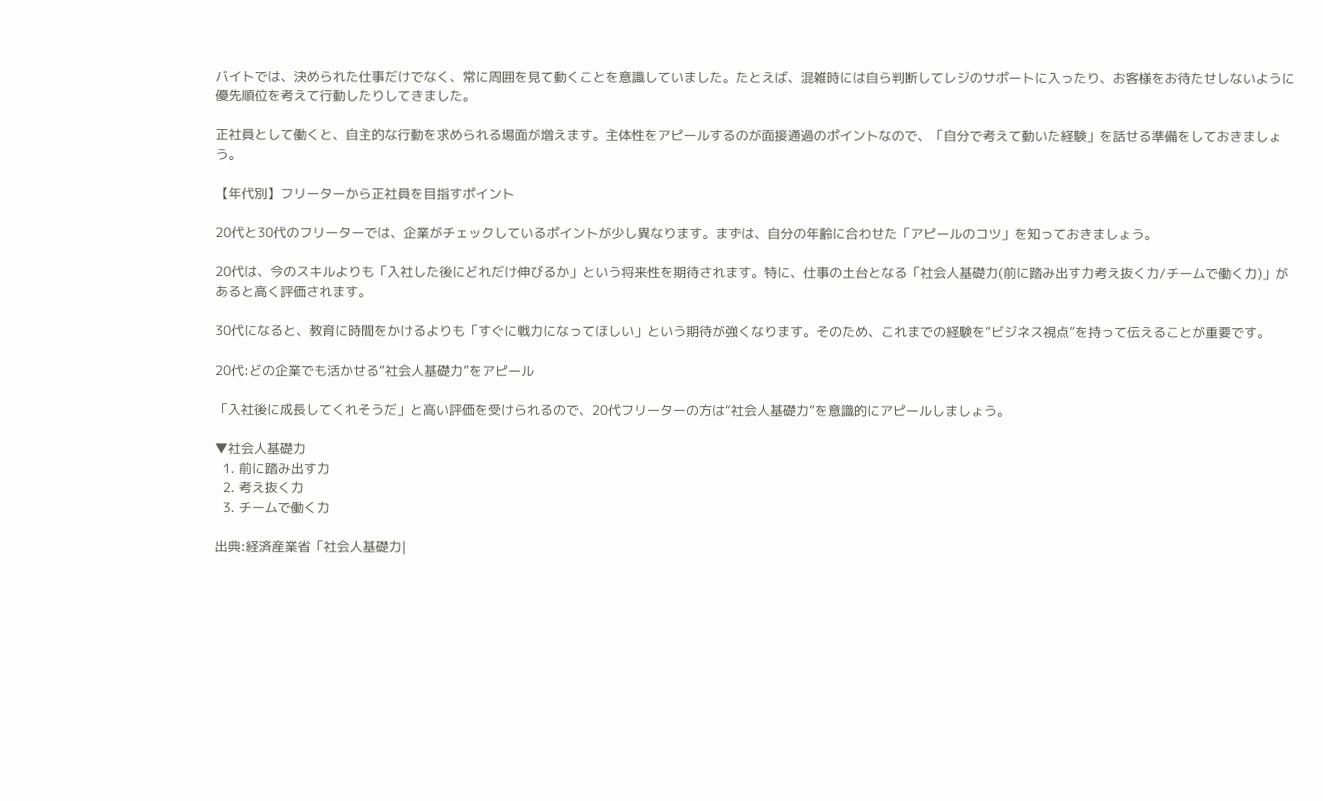バイトでは、決められた仕事だけでなく、常に周囲を見て動くことを意識していました。たとえば、混雑時には自ら判断してレジのサポートに入ったり、お客様をお待たせしないように優先順位を考えて行動したりしてきました。

正社員として働くと、自主的な行動を求められる場面が増えます。主体性をアピールするのが面接通過のポイントなので、「自分で考えて動いた経験」を話せる準備をしておきましょう。

【年代別】フリーターから正社員を目指すポイント

20代と30代のフリーターでは、企業がチェックしているポイントが少し異なります。まずは、自分の年齢に合わせた「アピールのコツ」を知っておきましょう。

20代は、今のスキルよりも「入社した後にどれだけ伸びるか」という将来性を期待されます。特に、仕事の土台となる「社会人基礎力(前に踏み出す力考え抜く力/チームで働く力)」があると高く評価されます。

30代になると、教育に時間をかけるよりも「すぐに戦力になってほしい」という期待が強くなります。そのため、これまでの経験を“ビジネス視点”を持って伝えることが重要です。

20代:どの企業でも活かせる“社会人基礎力”をアピール

「入社後に成長してくれそうだ」と高い評価を受けられるので、20代フリーターの方は“社会人基礎力”を意識的にアピールしましょう。

▼社会人基礎力
  1. 前に踏み出す力
  2. 考え抜く力
  3. チームで働く力

出典:経済産業省「社会人基礎力|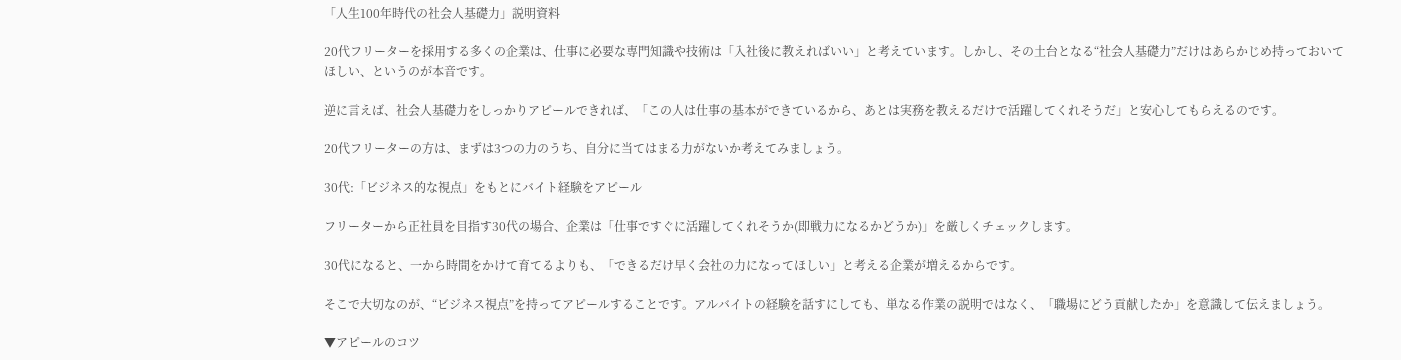「人生100年時代の社会人基礎力」説明資料

20代フリーターを採用する多くの企業は、仕事に必要な専門知識や技術は「入社後に教えればいい」と考えています。しかし、その土台となる“社会人基礎力”だけはあらかじめ持っておいてほしい、というのが本音です。

逆に言えば、社会人基礎力をしっかりアピールできれば、「この人は仕事の基本ができているから、あとは実務を教えるだけで活躍してくれそうだ」と安心してもらえるのです。

20代フリーターの方は、まずは3つの力のうち、自分に当てはまる力がないか考えてみましょう。

30代:「ビジネス的な視点」をもとにバイト経験をアピール

フリーターから正社員を目指す30代の場合、企業は「仕事ですぐに活躍してくれそうか(即戦力になるかどうか)」を厳しくチェックします。

30代になると、一から時間をかけて育てるよりも、「できるだけ早く会社の力になってほしい」と考える企業が増えるからです。

そこで大切なのが、“ビジネス視点”を持ってアピールすることです。アルバイトの経験を話すにしても、単なる作業の説明ではなく、「職場にどう貢献したか」を意識して伝えましょう。

▼アピールのコツ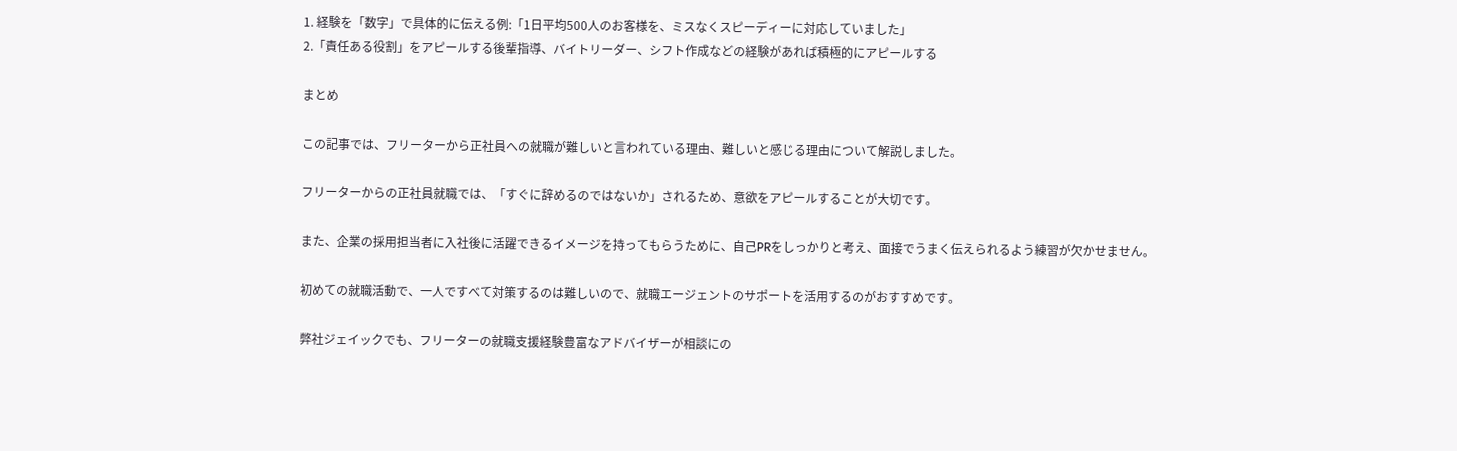1. 経験を「数字」で具体的に伝える例:「1日平均500人のお客様を、ミスなくスピーディーに対応していました」
2.「責任ある役割」をアピールする後輩指導、バイトリーダー、シフト作成などの経験があれば積極的にアピールする

まとめ

この記事では、フリーターから正社員への就職が難しいと言われている理由、難しいと感じる理由について解説しました。

フリーターからの正社員就職では、「すぐに辞めるのではないか」されるため、意欲をアピールすることが大切です。

また、企業の採用担当者に入社後に活躍できるイメージを持ってもらうために、自己PRをしっかりと考え、面接でうまく伝えられるよう練習が欠かせません。

初めての就職活動で、一人ですべて対策するのは難しいので、就職エージェントのサポートを活用するのがおすすめです。

弊社ジェイックでも、フリーターの就職支援経験豊富なアドバイザーが相談にの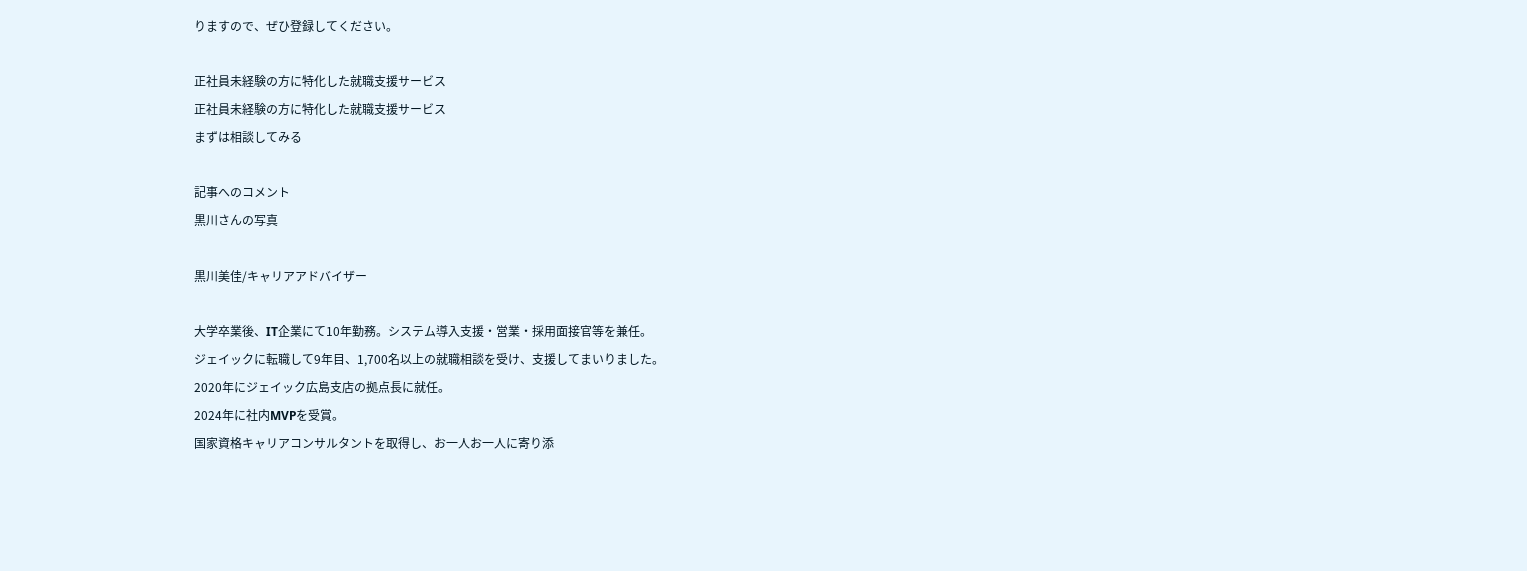りますので、ぜひ登録してください。

正社員未経験の方に特化した就職支援サービス
正社員未経験の方に特化した就職支援サービス
まずは相談してみる

記事へのコメント
黒川さんの写真

黒川美佳/キャリアアドバイザー

大学卒業後、IT企業にて10年勤務。システム導入支援・営業・採用面接官等を兼任。
ジェイックに転職して9年目、1,700名以上の就職相談を受け、支援してまいりました。
2020年にジェイック広島支店の拠点長に就任。
2024年に社内MVPを受賞。
国家資格キャリアコンサルタントを取得し、お一人お一人に寄り添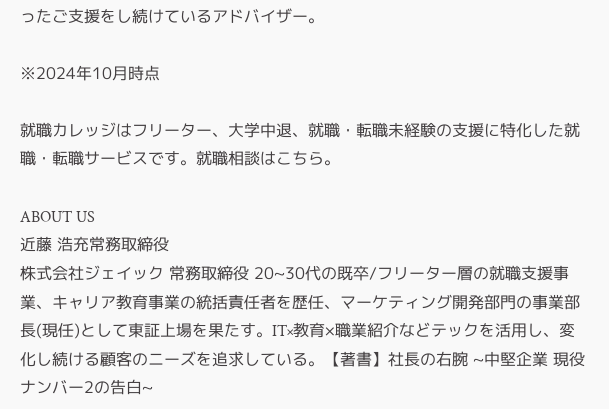ったご支援をし続けているアドバイザー。

※2024年10月時点

就職カレッジはフリーター、大学中退、就職・転職未経験の支援に特化した就職・転職サービスです。就職相談はこちら。

ABOUT US
近藤 浩充常務取締役
株式会社ジェイック 常務取締役 20~30代の既卒/フリーター層の就職支援事業、キャリア教育事業の統括責任者を歴任、マーケティング開発部門の事業部長(現任)として東証上場を果たす。IT×教育×職業紹介などテックを活用し、変化し続ける顧客のニーズを追求している。【著書】社長の右腕 ~中堅企業 現役ナンバー2の告白~